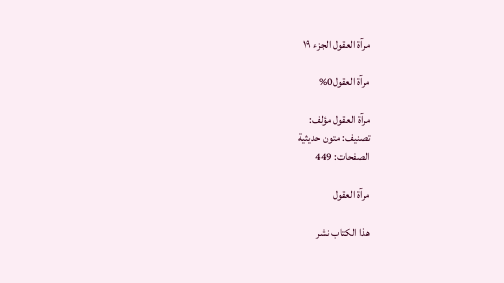مرآة العقول الجزء ١٩

مرآة العقول0%

مرآة العقول مؤلف:
تصنيف: متون حديثية
الصفحات: 449

مرآة العقول

هذا الكتاب نشر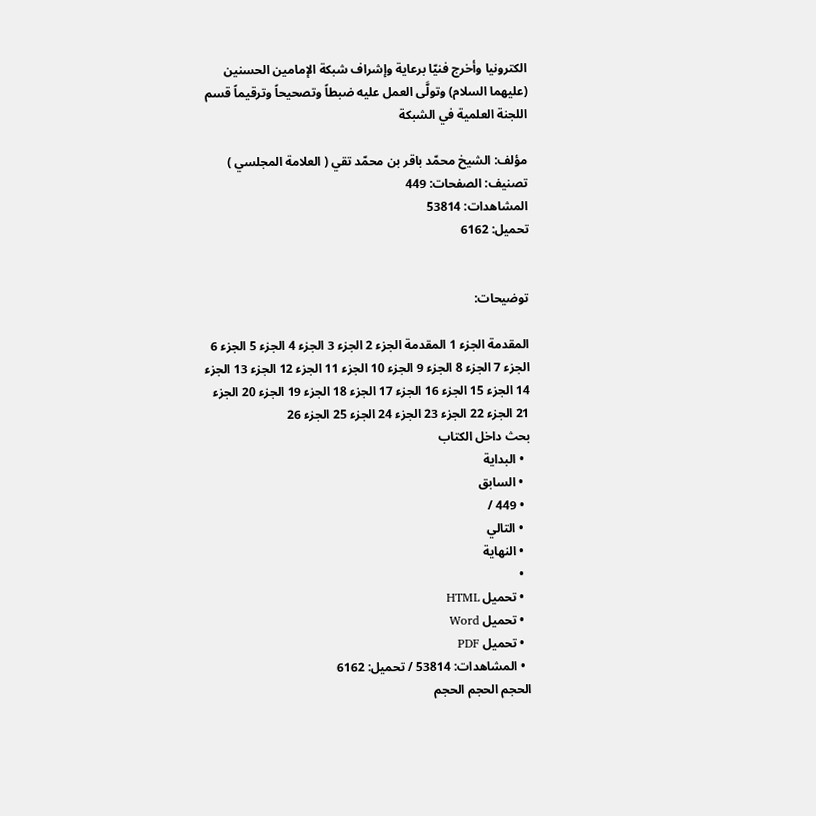الكترونيا وأخرج فنيّا برعاية وإشراف شبكة الإمامين الحسنين (عليهما السلام) وتولَّى العمل عليه ضبطاً وتصحيحاً وترقيماً قسم اللجنة العلمية في الشبكة

مؤلف: الشيخ محمّد باقر بن محمّد تقي ( العلامة المجلسي )
تصنيف: الصفحات: 449
المشاهدات: 53814
تحميل: 6162


توضيحات:

المقدمة الجزء 1 المقدمة الجزء 2 الجزء 3 الجزء 4 الجزء 5 الجزء 6 الجزء 7 الجزء 8 الجزء 9 الجزء 10 الجزء 11 الجزء 12 الجزء 13 الجزء 14 الجزء 15 الجزء 16 الجزء 17 الجزء 18 الجزء 19 الجزء 20 الجزء 21 الجزء 22 الجزء 23 الجزء 24 الجزء 25 الجزء 26
بحث داخل الكتاب
  • البداية
  • السابق
  • 449 /
  • التالي
  • النهاية
  •
  • تحميل HTML
  • تحميل Word
  • تحميل PDF
  • المشاهدات: 53814 / تحميل: 6162
الحجم الحجم الحجم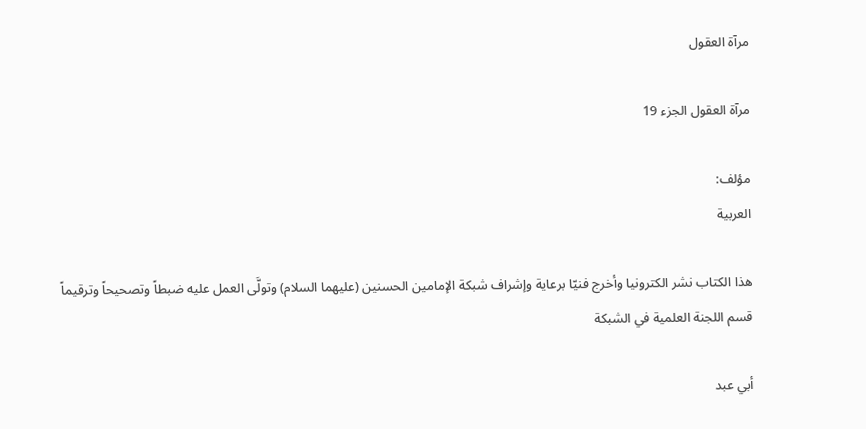مرآة العقول

مرآة العقول الجزء 19

مؤلف:
العربية

هذا الكتاب نشر الكترونيا وأخرج فنيّا برعاية وإشراف شبكة الإمامين الحسنين (عليهما السلام) وتولَّى العمل عليه ضبطاً وتصحيحاً وترقيماً قسم اللجنة العلمية في الشبكة

أبي عبد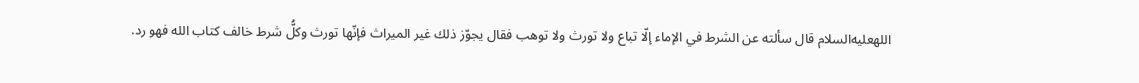اللهعليه‌السلام قال سألته عن الشرط في الإماء إلّا تباع ولا تورث ولا توهب فقال يجوّز ذلك غير الميراث فإنّها تورث وكلُّ شرط خالف كتاب الله فهو رد.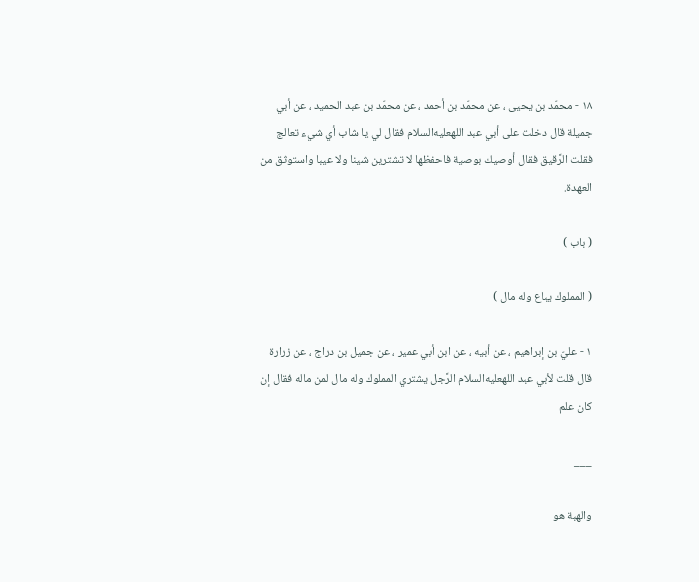١٨ - محمّد بن يحيى ، عن محمّد بن أحمد ، عن محمّد بن عبد الحميد ، عن أبي جميلة قال دخلت على أبي عبد اللهعليه‌السلام فقال لي يا شاب أي شيء تعالج فقلت الرَّقيق فقال أوصيك بوصية فاحفظها لا تشترين شينا ولا عيبا واستوثق من العهدة.

( باب )

( المملوك يباع وله مال )

١ - عليّ بن إبراهيم ، عن أبيه ، عن ابن أبي عمير ، عن جميل بن دراج ، عن زرارة قال قلت لأبي عبد اللهعليه‌السلام الرَّجل يشتري المملوك وله مال لمن ماله فقال إن كان علم

___

والهبة هو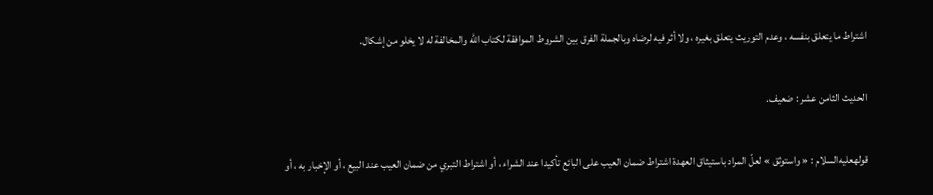اشتراط ما يتعلق بنفسه ، وعدم التوريث يتعلق بغيره ، ولا أثر فيه لرضاه وبالجملة الفرق بين الشروط الموافقة لكتاب الله والمخالفة له لا يخلو من إشكال.

الحديث الثامن عشر : ضعيف.

قولهعليه‌السلام : « واستوثق » لعلّ المراد باستيثاق العهدة اشتراط ضمان العيب على البائع تأكيدا عند الشراء ، أو اشتراط التبري من ضمان العيب عند البيع ، أو الإخبار به ، أو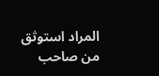المراد استوثق من صاحب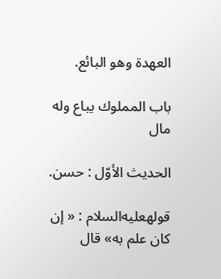العهدة وهو البائع.

باب المملوك يباع وله مال

الحديث الأوّل : حسن.

قولهعليه‌السلام : « إن كان علم به» قال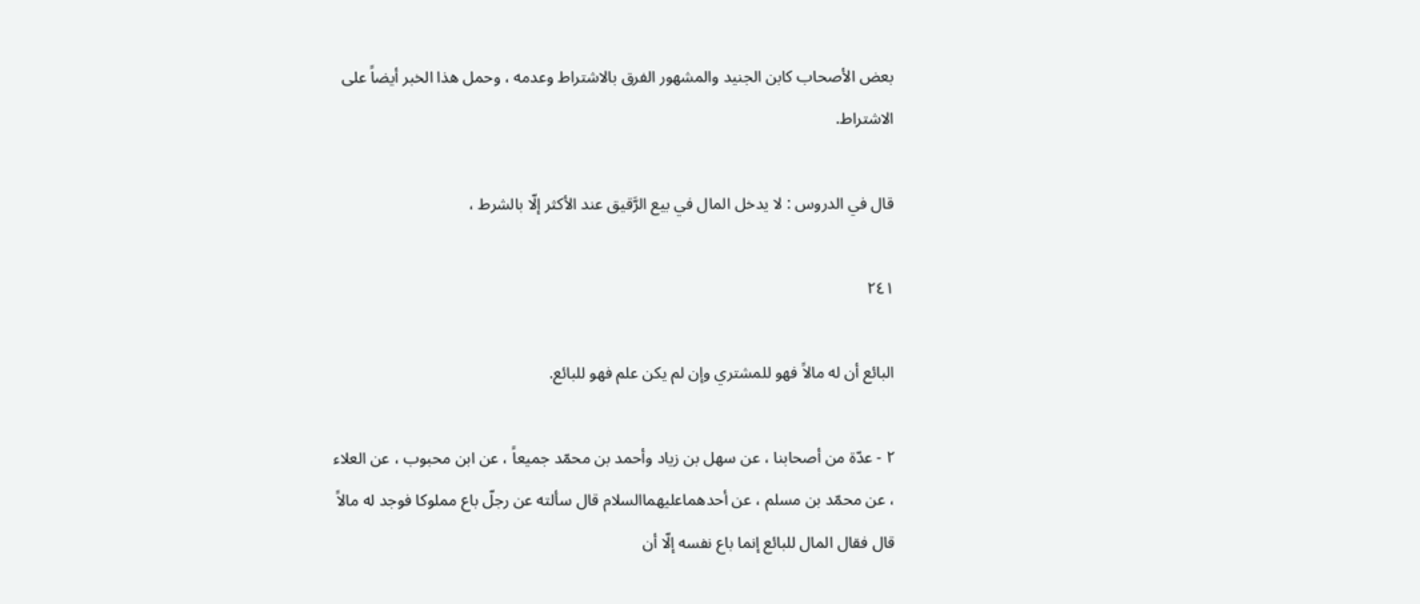بعض الأصحاب كابن الجنيد والمشهور الفرق بالاشتراط وعدمه ، وحمل هذا الخبر أيضاً على الاشتراط.

قال في الدروس : لا يدخل المال في بيع الرَّقيق عند الأكثر إلّا بالشرط ،

٢٤١

البائع أن له مالاً فهو للمشتري وإن لم يكن علم فهو للبائع.

٢ - عدّة من أصحابنا ، عن سهل بن زياد وأحمد بن محمّد جميعاً ، عن ابن محبوب ، عن العلاء ، عن محمّد بن مسلم ، عن أحدهماعليهما‌السلام قال سألته عن رجلّ باع مملوكا فوجد له مالاً قال فقال المال للبائع إنما باع نفسه إلّا أن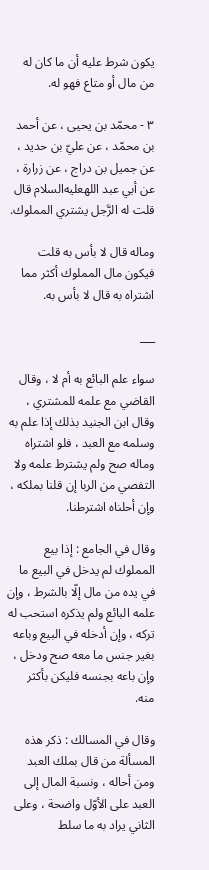يكون شرط عليه أن ما كان له من مال أو متاع فهو له.

٣ - محمّد بن يحيى ، عن أحمد بن محمّد ، عن عليّ بن حديد ، عن جميل بن دراج ، عن زرارة ، عن أبي عبد اللهعليه‌السلام قال قلت له الرَّجل يشتري المملوك.

وماله قال لا بأس به قلت فيكون مال المملوك أكثر مما اشتراه به قال لا بأس به.

___

سواء علم البائع به أم لا ، وقال القاضي مع علمه للمشتري ، وقال ابن الجنيد بذلك إذا علم به وسلمه مع العبد ، فلو اشتراه وماله صح ولم يشترط علمه ولا التفصي من الربا إن قلنا بملكه ، وإن أحلناه اشترطنا.

وقال في الجامع : إذا بيع المملوك لم يدخل في البيع ما في يده من مال إلّا بالشرط ، وإن علمه البائع ولم يذكره استحب له تركه ، وإن أدخله في البيع وباعه بغير جنس ما معه صح ودخل ، وإن باعه بجنسه فليكن بأكثر منه.

وقال في المسالك : ذكر هذه المسألة من قال بملك العبد ومن أحاله ، ونسبة المال إلى العبد على الأوّل واضحة ، وعلى الثاني يراد به ما سلط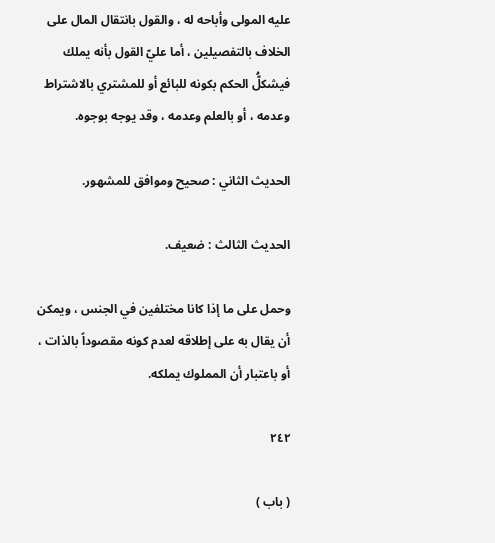عليه المولى وأباحه له ، والقول بانتقال المال على الخلاف بالتفصيلين ، أما عليّ القول بأنه يملك فيشكلُّ الحكم بكونه للبائع أو للمشتري بالاشتراط وعدمه ، أو بالعلم وعدمه ، وقد يوجه بوجوه.

الحديث الثاني : صحيح وموافق للمشهور.

الحديث الثالث : ضعيف.

وحمل على ما إذا كانا مختلفين في الجنس ، ويمكن أن يقال به على إطلاقه لعدم كونه مقصوداً بالذات ، أو باعتبار أن المملوك يملكه.

٢٤٢

( باب )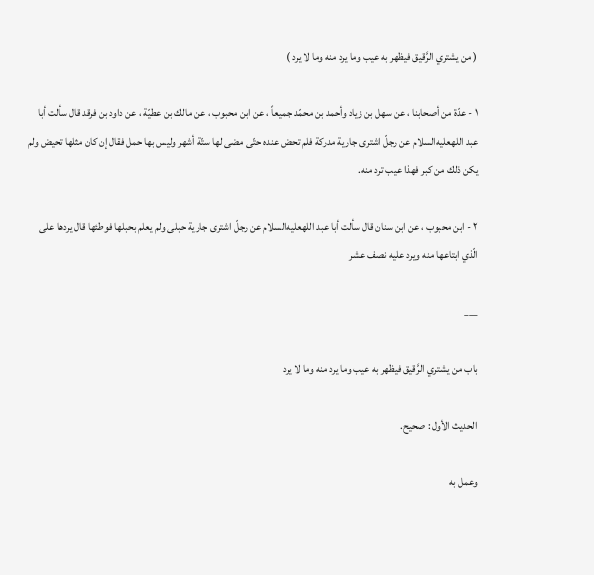( من يشتري الرَّقيق فيظهر به عيب وما يرد منه وما لا يرد )

١ - عدّة من أصحابنا ، عن سهل بن زياد وأحمد بن محمّد جميعاً ، عن ابن محبوب ، عن مالك بن عطيّة ، عن داود بن فرقد قال سألت أبا عبد اللهعليه‌السلام عن رجلّ اشترى جارية مدركة فلم تحض عنده حتّى مضى لها ستّة أشهر وليس بها حمل فقال إن كان مثلها تحيض ولم يكن ذلك من كبر فهذا عيب ترد منه.

٢ - ابن محبوب ، عن ابن سنان قال سألت أبا عبد اللهعليه‌السلام عن رجلّ اشترى جارية حبلى ولم يعلم بحبلها فوطئها قال يردها على الّذي ابتاعها منه ويرد عليه نصف عشر

___

باب من يشتري الرَّقيق فيظهر به عيب وما يرد منه وما لا يرد

الحديث الأول : صحيح.

وعمل به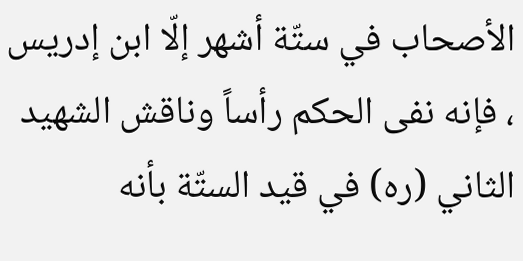الأصحاب في ستّة أشهر إلّا ابن إدريس ، فإنه نفى الحكم رأساً وناقش الشهيد الثاني (ره) في قيد الستّة بأنه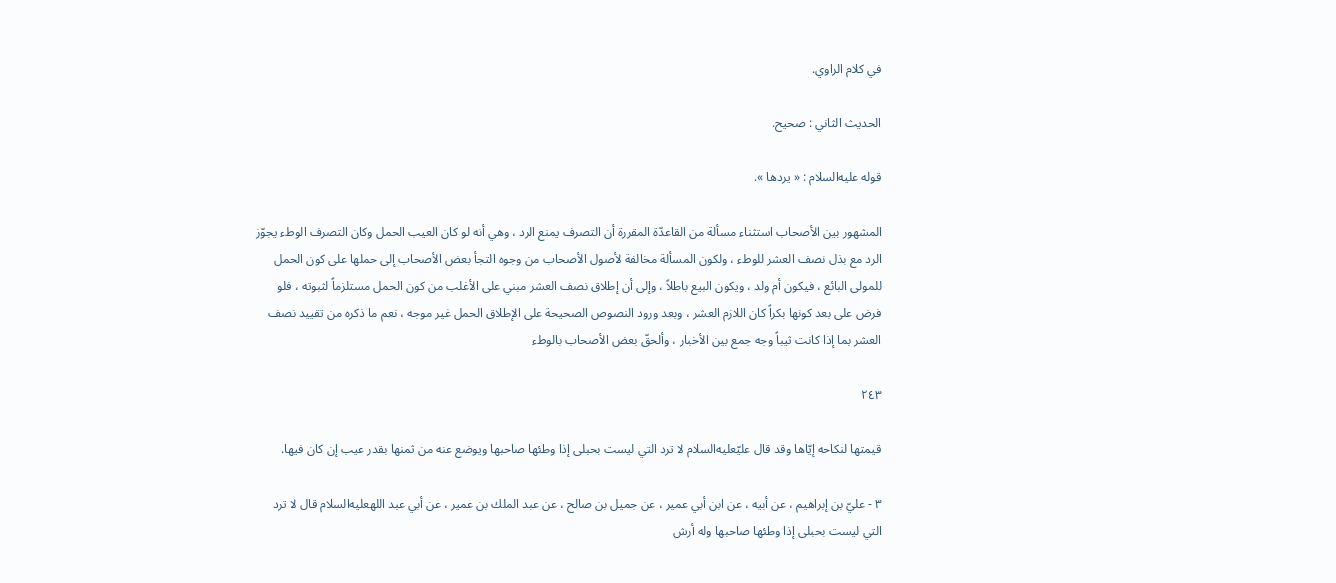في كلام الراوي.

الحديث الثاني : صحيح.

قوله عليه‌السلام : « يردها ».

المشهور بين الأصحاب استثناء مسألة من القاعدّة المقررة أن التصرف يمنع الرد ، وهي أنه لو كان العيب الحمل وكان التصرف الوطء يجوّز الرد مع بذل نصف العشر للوطء ، ولكون المسألة مخالفة لأصول الأصحاب من وجوه التجأ بعض الأصحاب إلى حملها على كون الحمل للمولى البائع ، فيكون أم ولد ، ويكون البيع باطلاً ، وإلى أن إطلاق نصف العشر مبني على الأغلب من كون الحمل مستلزماً لثبوته ، فلو فرض على بعد كونها بكراً كان اللازم العشر ، وبعد ورود النصوص الصحيحة على الإطلاق الحمل غير موجه ، نعم ما ذكره من تقييد نصف العشر بما إذا كانت ثيباً وجه جمع بين الأخبار ، وألحقّ بعض الأصحاب بالوطء

٢٤٣

قيمتها لنكاحه إيّاها وقد قال عليّعليه‌السلام لا ترد التي ليست بحبلى إذا وطئها صاحبها ويوضع عنه من ثمنها بقدر عيب إن كان فيها.

٣ - عليّ بن إبراهيم ، عن أبيه ، عن ابن أبي عمير ، عن جميل بن صالح ، عن عبد الملك بن عمير ، عن أبي عبد اللهعليه‌السلام قال لا ترد التي ليست بحبلى إذا وطئها صاحبها وله أرش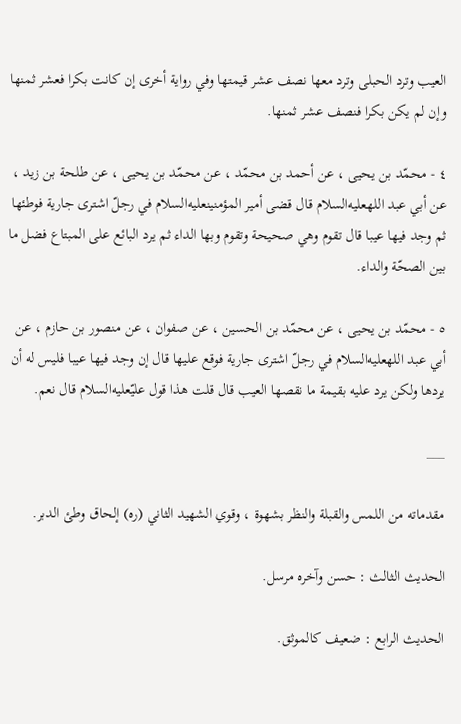العيب وترد الحبلى وترد معها نصف عشر قيمتها وفي رواية أخرى إن كانت بكرا فعشر ثمنها وإن لم يكن بكرا فنصف عشر ثمنها.

٤ - محمّد بن يحيى ، عن أحمد بن محمّد ، عن محمّد بن يحيى ، عن طلحة بن زيد ، عن أبي عبد اللهعليه‌السلام قال قضى أمير المؤمنينعليه‌السلام في رجلّ اشترى جارية فوطئها ثم وجد فيها عيبا قال تقوم وهي صحيحة وتقوم وبها الداء ثم يرد البائع على المبتاع فضل ما بين الصحّة والداء.

٥ - محمّد بن يحيى ، عن محمّد بن الحسين ، عن صفوان ، عن منصور بن حازم ، عن أبي عبد اللهعليه‌السلام في رجلّ اشترى جارية فوقع عليها قال إن وجد فيها عيبا فليس له أن يردها ولكن يرد عليه بقيمة ما نقصها العيب قال قلت هذا قول عليّعليه‌السلام قال نعم.

___

مقدماته من اللمس والقبلة والنظر بشهوة ، وقوي الشهيد الثاني (ره) إلحاق وطئ الدبر.

الحديث الثالث : حسن وآخره مرسل.

الحديث الرابع : ضعيف كالموثق.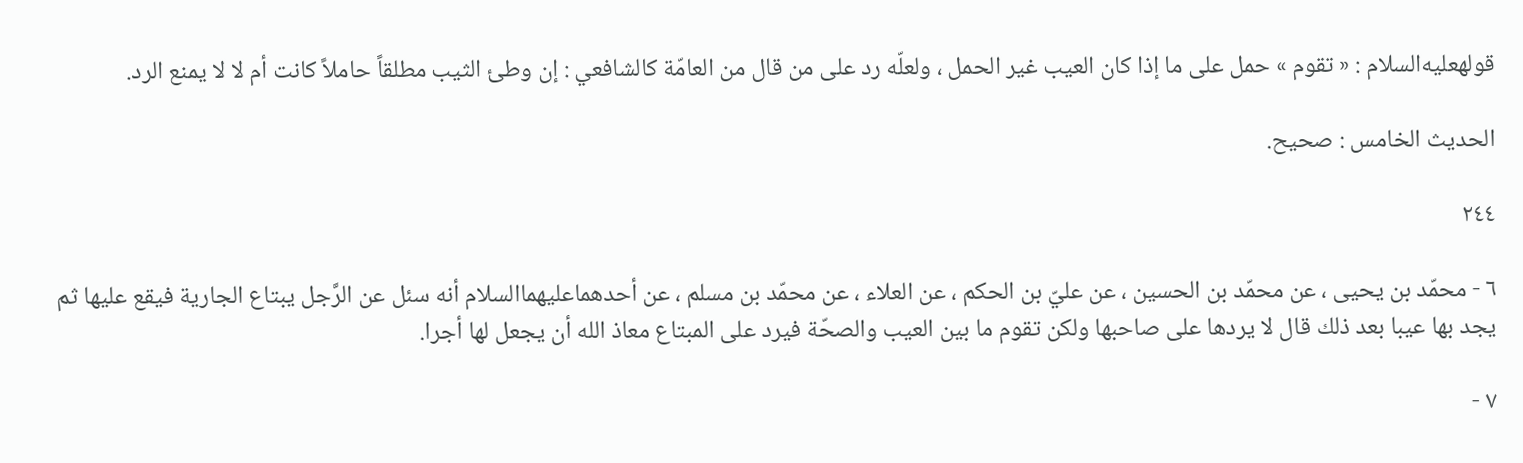قولهعليه‌السلام : « تقوم » حمل على ما إذا كان العيب غير الحمل ، ولعلّه رد على من قال من العامّة كالشافعي : إن وطئ الثيب مطلقاً حاملاً كانت أم لا لا يمنع الرد.

الحديث الخامس : صحيح.

٢٤٤

٦ - محمّد بن يحيى ، عن محمّد بن الحسين ، عن عليّ بن الحكم ، عن العلاء ، عن محمّد بن مسلم ، عن أحدهماعليهما‌السلام أنه سئل عن الرَّجل يبتاع الجارية فيقع عليها ثم يجد بها عيبا بعد ذلك قال لا يردها على صاحبها ولكن تقوم ما بين العيب والصحّة فيرد على المبتاع معاذ الله أن يجعل لها أجرا.

٧ -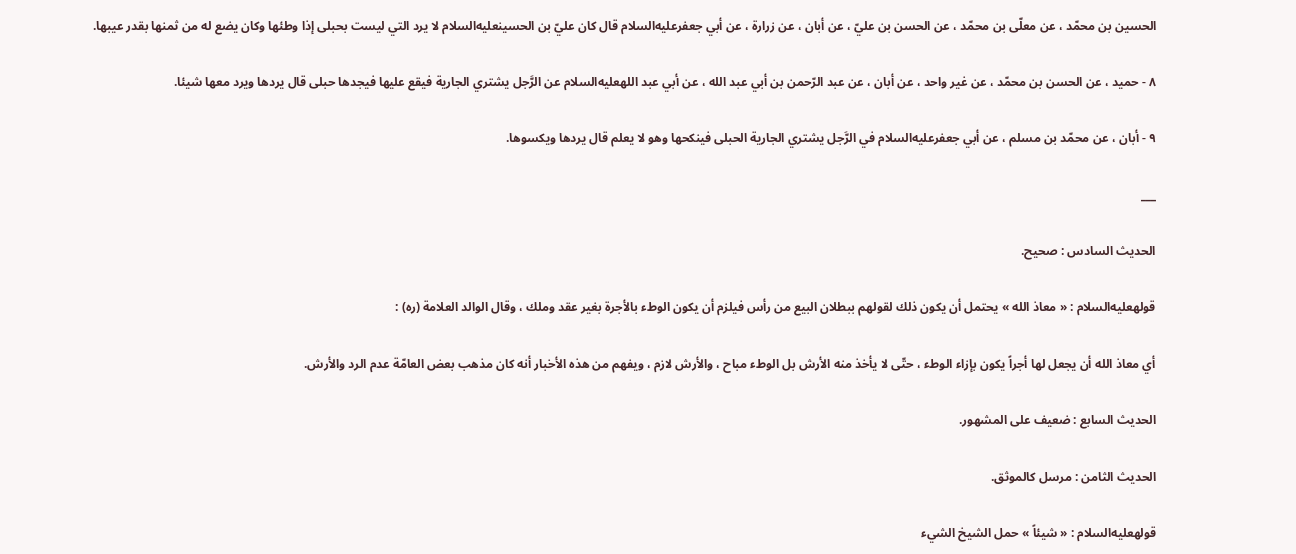الحسين بن محمّد ، عن معلّى بن محمّد ، عن الحسن بن عليّ ، عن أبان ، عن زرارة ، عن أبي جعفرعليه‌السلام قال كان عليّ بن الحسينعليه‌السلام لا يرد التي ليست بحبلى إذا وطئها وكان يضع له من ثمنها بقدر عيبها.

٨ - حميد ، عن الحسن بن محمّد ، عن غير واحد ، عن أبان ، عن عبد الرّحمن بن أبي عبد الله ، عن أبي عبد اللهعليه‌السلام عن الرَّجل يشتري الجارية فيقع عليها فيجدها حبلى قال يردها ويرد معها شيئا.

٩ - أبان ، عن محمّد بن مسلم ، عن أبي جعفرعليه‌السلام في الرَّجل يشتري الجارية الحبلى فينكحها وهو لا يعلم قال يردها ويكسوها.

___

الحديث السادس : صحيح.

قولهعليه‌السلام : « معاذ الله » يحتمل أن يكون ذلك لقولهم ببطلان البيع من رأس فيلزم أن يكون الوطء بالأجرة بغير عقد وملك ، وقال الوالد العلامة (ره) :

أي معاذ الله أن يجعل لها أجراً يكون بإزاء الوطء ، حتّى لا يأخذ منه الأرش بل الوطء مباح ، والأرش لازم ، ويفهم من هذه الأخبار أنه كان مذهب بعض العامّة عدم الرد والأرش.

الحديث السابع : ضعيف على المشهور.

الحديث الثامن : مرسل كالموثق.

قولهعليه‌السلام : « شيئاً » حمل الشيخ الشيء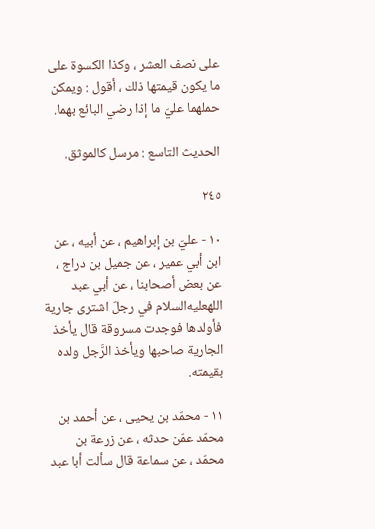على نصف العشر ، وكذا الكسوة على ما يكون قيمتها ذلك ، أقول : ويمكن حملهما عليّ ما إذا رضي البائع بهما.

الحديث التاسع : مرسل كالموثق.

٢٤٥

١٠ - عليّ بن إبراهيم ، عن أبيه ، عن ابن أبي عمير ، عن جميل بن دراج ، عن بعض أصحابنا ، عن أبي عبد اللهعليه‌السلام في رجلّ اشترى جارية فأولدها فوجدت مسروقة قال يأخذ الجارية صاحبها ويأخذ الرَّجل ولده بقيمته.

١١ - محمّد بن يحيى ، عن أحمد بن محمّد عمّن حدثه ، عن زرعة بن محمّد ، عن سماعة قال سألت أبا عبد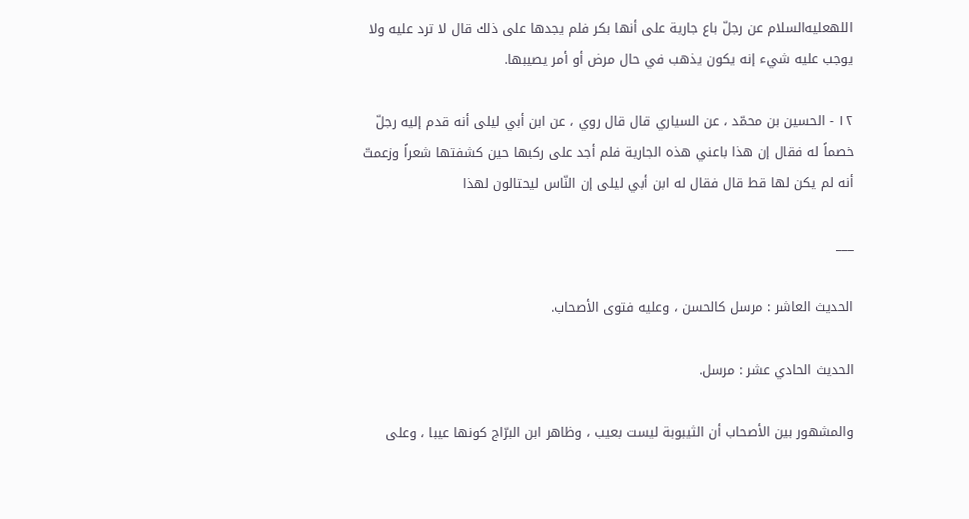اللهعليه‌السلام عن رجلّ باع جارية على أنها بكر فلم يجدها على ذلك قال لا ترد عليه ولا يوجب عليه شيء إنه يكون يذهب في حال مرض أو أمر يصيبها.

١٢ - الحسين بن محمّد ، عن السياري قال قال روي ، عن ابن أبي ليلى أنه قدم إليه رجلّ خصماً له فقال إن هذا باعني هذه الجارية فلم أجد على ركبها حين كشفتها شعراً وزعمتّ أنه لم يكن لها قط قال فقال له ابن أبي ليلى إن النّاس ليحتالون لهذا

___

الحديث العاشر : مرسل كالحسن ، وعليه فتوى الأصحاب.

الحديث الحادي عشر : مرسل.

والمشهور بين الأصحاب أن الثيبوبة ليست بعيب ، وظاهر ابن البرّاج كونها عيبا ، وعلى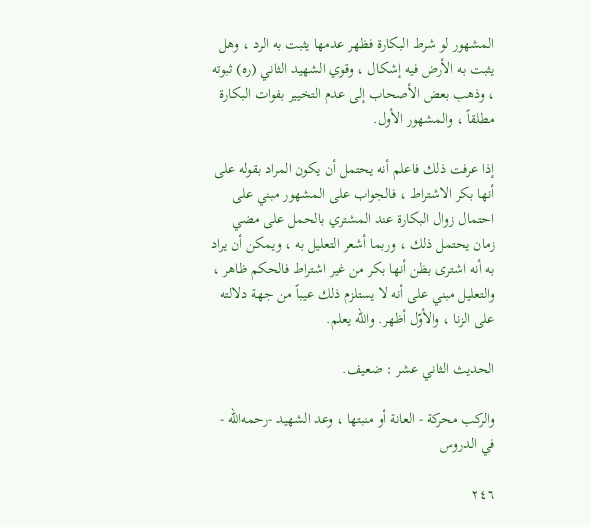المشهور لو شرط البكارة فظهر عدمها يثبت به الرد ، وهل يثبت به الأرض فيه إشكال ، وقوي الشهيد الثاني (ره) ثبوته ، وذهب بعض الأصحاب إلى عدم التخيير بفوات البكارة مطلقاً ، والمشهور الأول.

إذا عرفت ذلك فاعلم أنه يحتمل أن يكون المراد بقوله على أنها بكر الاشتراط ، فالجواب على المشهور مبني على احتمال زوال البكارة عند المشتري بالحمل على مضي زمان يحتمل ذلك ، وربما أشعر التعليل به ، ويمكن أن يراد به أنه اشترى بظن أنها بكر من غير اشتراط فالحكم ظاهر ، والتعليل مبني على أنه لا يستلزم ذلك عيباً من جهة دلالته على الزنا ، والأوّل أظهر. والله يعلم.

الحديث الثاني عشر : ضعيف.

والركب محركة - العانة أو منبتها ، وعد الشهيد -رحمه‌الله - في الدروس

٢٤٦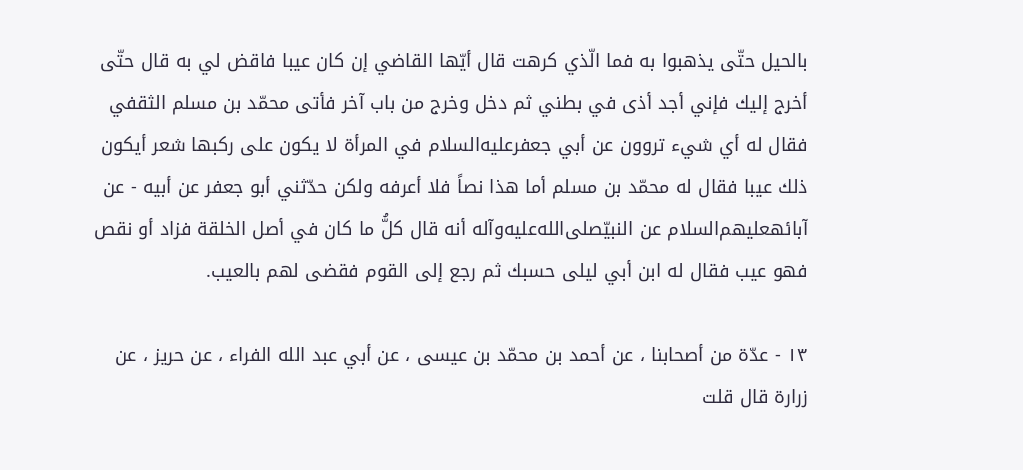بالحيل حتّى يذهبوا به فما الّذي كرهت قال أيّها القاضي إن كان عيبا فاقض لي به قال حتّى أخرج إليك فإني أجد أذى في بطني ثم دخل وخرج من باب آخر فأتى محمّد بن مسلم الثقفي فقال له أي شيء تروون عن أبي جعفرعليه‌السلام في المرأة لا يكون على ركبها شعر أيكون ذلك عيبا فقال له محمّد بن مسلم أما هذا نصاً فلا أعرفه ولكن حدّثني أبو جعفر عن أبيه - عن آبائهعليهم‌السلام عن النبيّصلى‌الله‌عليه‌وآله أنه قال كلُّ ما كان في أصل الخلقة فزاد أو نقص فهو عيب فقال له ابن أبي ليلى حسبك ثم رجع إلى القوم فقضى لهم بالعيب.

١٣ - عدّة من أصحابنا ، عن أحمد بن محمّد بن عيسى ، عن أبي عبد الله الفراء ، عن حريز ، عن زرارة قال قلت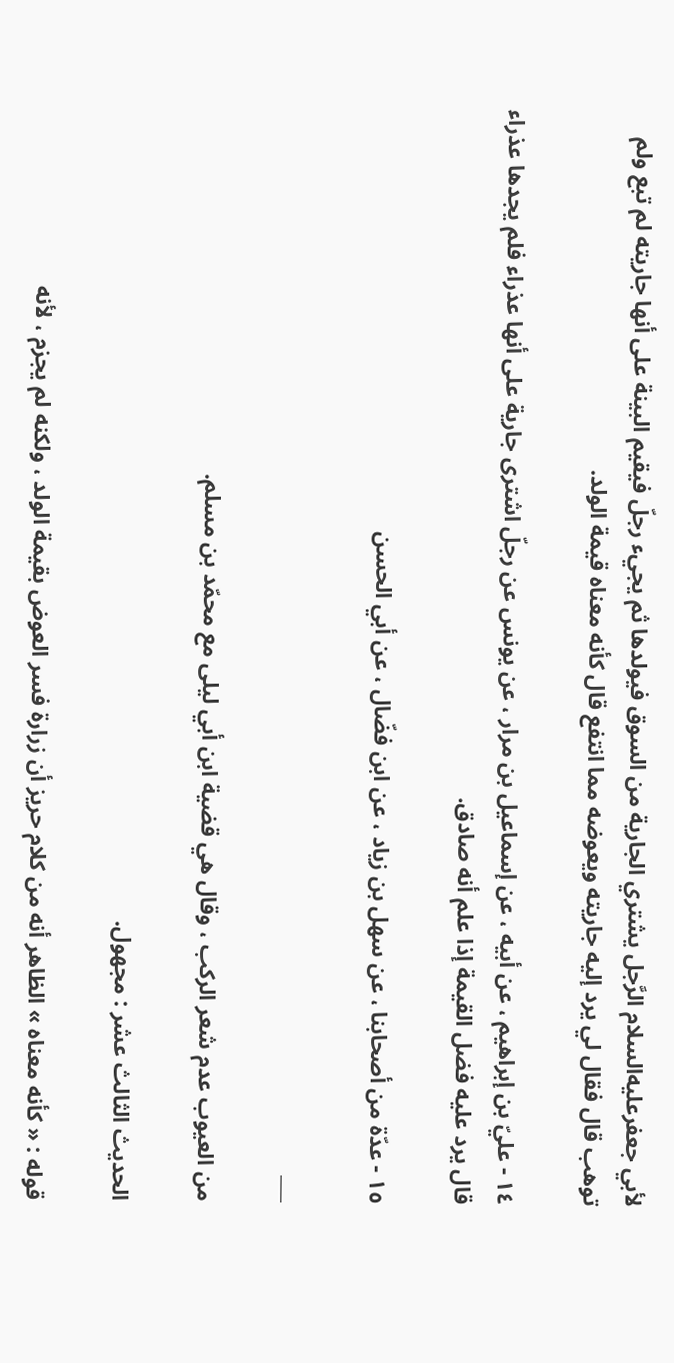لأبي جعفرعليه‌السلام الرَّجل يشتري الجارية من السوق فيولدها ثم يجيء رجلّ فيقيم البينة على أنها جاريته لم تبع ولم توهب قال فقال لي يرد إليه جاريته ويعوضه مما انتفع قال كأنه معناه قيمة الولد.

١٤ - عليّ بن إبراهيم ، عن أبيه ، عن إسماعيل بن مرار ، عن يونس عن رجلّ اشترى جارية على أنها عذراء فلم يجدها عذراء قال يرد عليه فضل القيمة إذا علم أنه صادق.

١٥ - عدّة من أصحابنا ، عن سهل بن زياد ، عن ابن فضّال ، عن أبي الحسن

___

من العيوب عدم شعر الركب ، وقال هي قضية ابن أبي ليلى مع محمّد بن مسلم.

الحديث الثالث عشر : مجهول.

قوله : « كأنه معناه » الظاهر أنه من كلام حريز أن زرارة فسر العوض بقيمة الولد ، ولكنه لم يجزم ، لأنه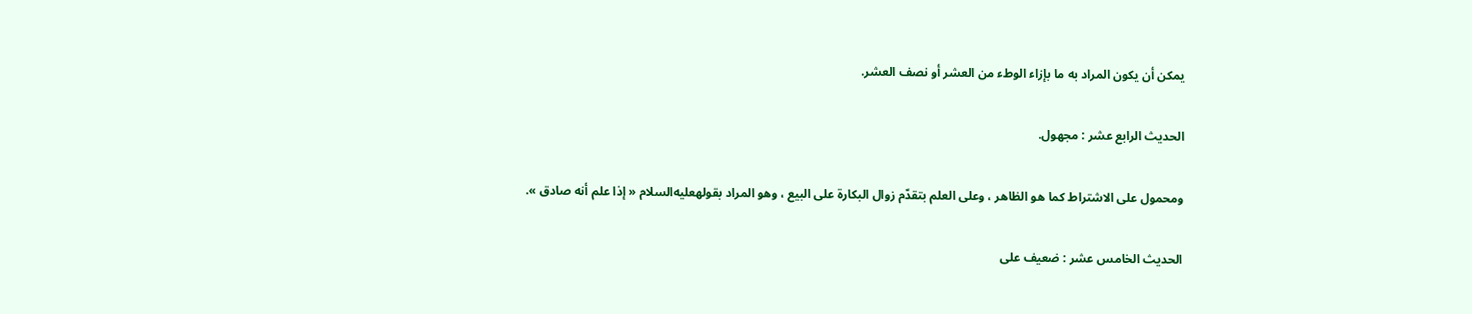يمكن أن يكون المراد به ما بإزاء الوطء من العشر أو نصف العشر.

الحديث الرابع عشر : مجهول.

ومحمول على الاشتراط كما هو الظاهر ، وعلى العلم بتقدّم زوال البكارة على البيع ، وهو المراد بقولهعليه‌السلام « إذا علم أنه صادق ».

الحديث الخامس عشر : ضعيف على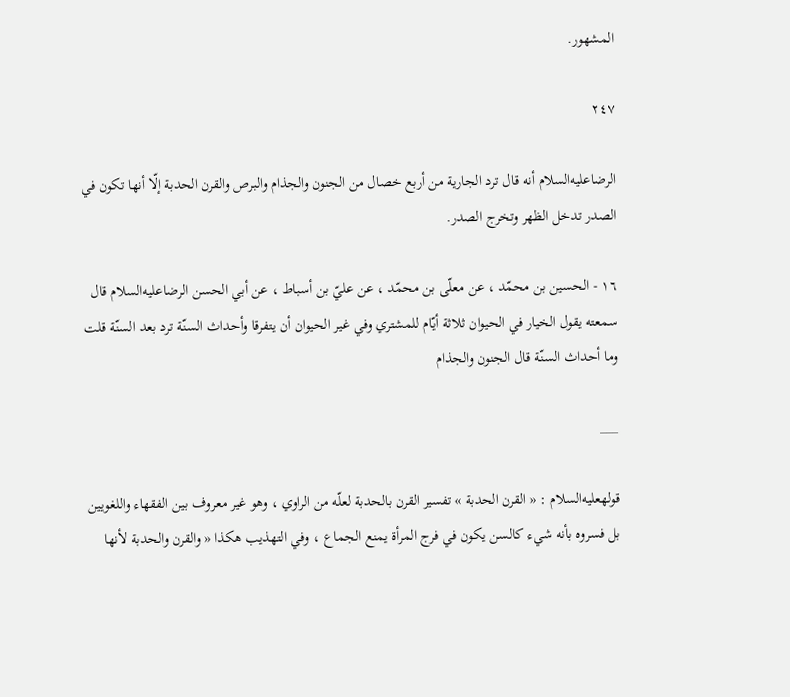المشهور.

٢٤٧

الرضاعليه‌السلام أنه قال ترد الجارية من أربع خصال من الجنون والجذام والبرص والقرن الحدبة إلّا أنها تكون في الصدر تدخل الظهر وتخرج الصدر.

١٦ - الحسين بن محمّد ، عن معلّى بن محمّد ، عن عليّ بن أسباط ، عن أبي الحسن الرضاعليه‌السلام قال سمعته يقول الخيار في الحيوان ثلاثة أيّام للمشتري وفي غير الحيوان أن يتفرقا وأحداث السنّة ترد بعد السنّة قلت وما أحداث السنّة قال الجنون والجذام

___

قولهعليه‌السلام : « القرن الحدبة » تفسير القرن بالحدبة لعلّه من الراوي ، وهو غير معروف بين الفقهاء واللغويين بل فسروه بأنه شيء كالسن يكون في فرج المرأة يمنع الجماع ، وفي التهذيب هكذا « والقرن والحدبة لأنها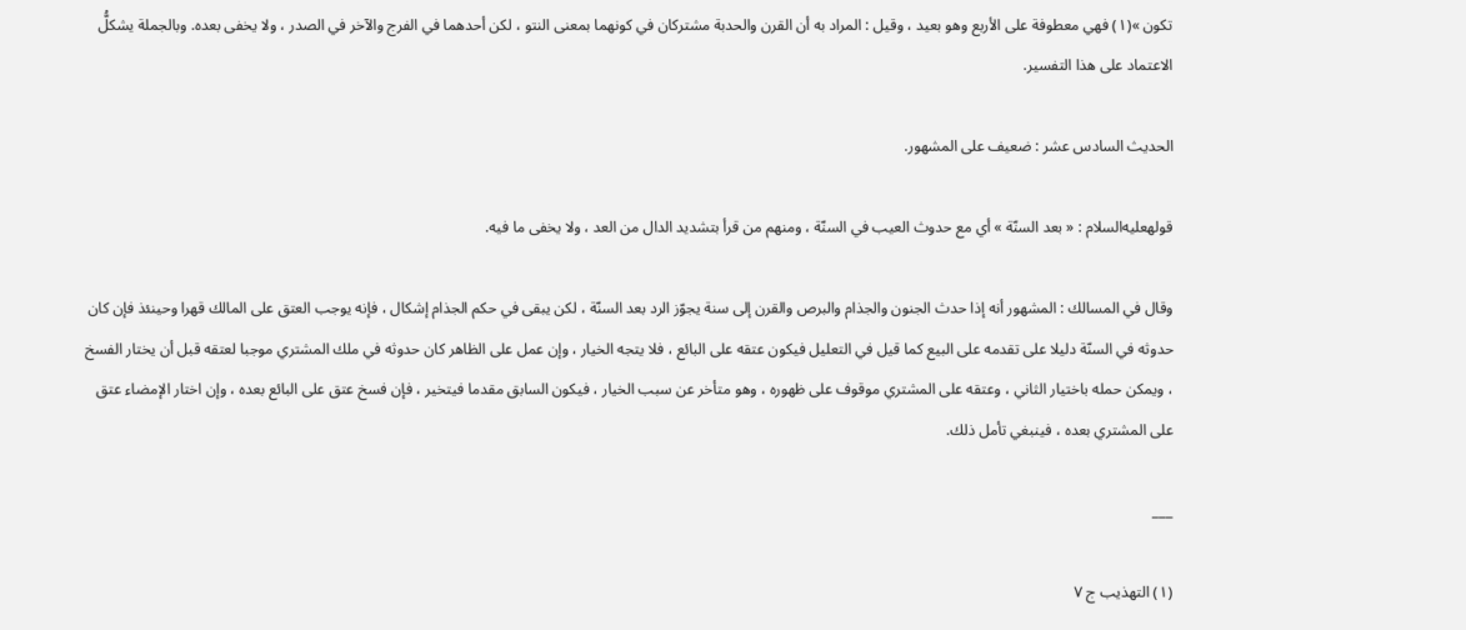تكون »(١) فهي معطوفة على الأربع وهو بعيد ، وقيل : المراد به أن القرن والحدبة مشتركان في كونهما بمعنى النتو ، لكن أحدهما في الفرج والآخر في الصدر ، ولا يخفى بعده. وبالجملة يشكلُّ الاعتماد على هذا التفسير.

الحديث السادس عشر : ضعيف على المشهور.

قولهعليه‌السلام : « بعد السنّة » أي مع حدوث العيب في السنّة ، ومنهم من قرأ بتشديد الدال من العد ، ولا يخفى ما فيه.

وقال في المسالك : المشهور أنه إذا حدث الجنون والجذام والبرص والقرن إلى سنة يجوّز الرد بعد السنّة ، لكن يبقى في حكم الجذام إشكال ، فإنه يوجب العتق على المالك قهرا وحينئذ فإن كان حدوثه في السنّة دليلا على تقدمه على البيع كما قيل في التعليل فيكون عتقه على البائع ، فلا يتجه الخيار ، وإن عمل على الظاهر كان حدوثه في ملك المشتري موجبا لعتقه قبل أن يختار الفسخ ، ويمكن حمله باختيار الثاني ، وعتقه على المشتري موقوف على ظهوره ، وهو متأخر عن سبب الخيار ، فيكون السابق مقدما فيتخير ، فإن فسخ عتق على البائع بعده ، وإن اختار الإمضاء عتق على المشتري بعده ، فينبغي تأمل ذلك.

___

(١) التهذيب ج ٧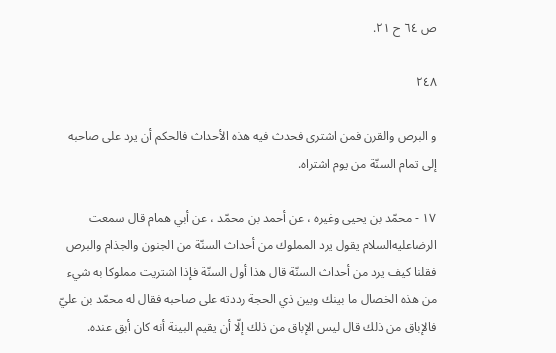ص ٦٤ ح ٢١.

٢٤٨

و البرص والقرن فمن اشترى فحدث فيه هذه الأحداث فالحكم أن يرد على صاحبه إلى تمام السنّة من يوم اشتراه.

١٧ - محمّد بن يحيى وغيره ، عن أحمد بن محمّد ، عن أبي همام قال سمعت الرضاعليه‌السلام يقول يرد المملوك من أحداث السنّة من الجنون والجذام والبرص فقلنا كيف يرد من أحداث السنّة قال هذا أول السنّة فإذا اشتريت مملوكا به شيء من هذه الخصال ما بينك وبين ذي الحجة رددته على صاحبه فقال له محمّد بن عليّ فالإباق من ذلك قال ليس الإباق من ذلك إلّا أن يقيم البينة أنه كان أبق عنده.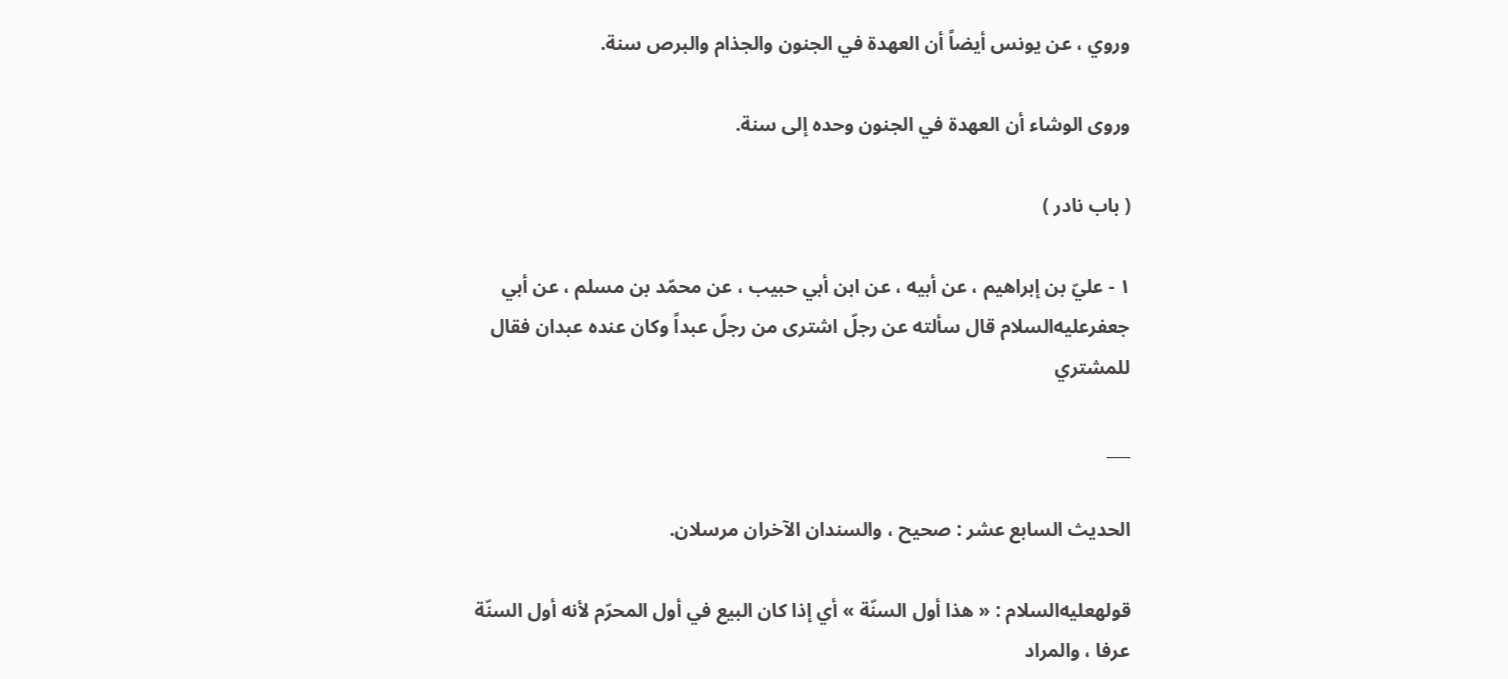وروي ، عن يونس أيضاً أن العهدة في الجنون والجذام والبرص سنة.

وروى الوشاء أن العهدة في الجنون وحده إلى سنة.

( باب نادر )

١ - عليّ بن إبراهيم ، عن أبيه ، عن ابن أبي حبيب ، عن محمّد بن مسلم ، عن أبي جعفرعليه‌السلام قال سألته عن رجلّ اشترى من رجلّ عبداً وكان عنده عبدان فقال للمشتري

___

الحديث السابع عشر : صحيح ، والسندان الآخران مرسلان.

قولهعليه‌السلام : « هذا أول السنّة » أي إذا كان البيع في أول المحرّم لأنه أول السنّة عرفا ، والمراد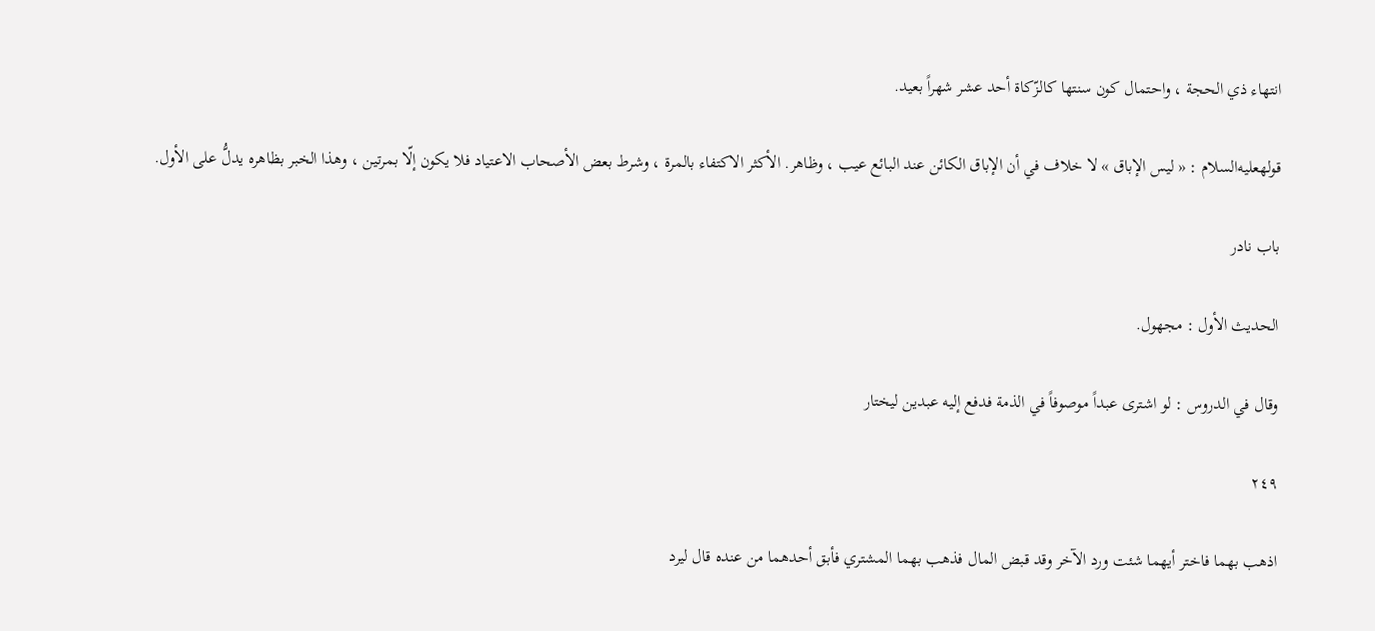انتهاء ذي الحجة ، واحتمال كون سنتها كالزّكاة أحد عشر شهراً بعيد.

قولهعليه‌السلام : « ليس الإباق » لا خلاف في أن الإباق الكائن عند البائع عيب ، وظاهر. الأكثر الاكتفاء بالمرة ، وشرط بعض الأصحاب الاعتياد فلا يكون إلّا بمرتين ، وهذا الخبر بظاهره يدلُّ على الأول.

باب نادر

الحديث الأول : مجهول.

وقال في الدروس : لو اشترى عبداً موصوفاً في الذمة فدفع إليه عبدين ليختار

٢٤٩

اذهب بهما فاختر أيهما شئت ورد الآخر وقد قبض المال فذهب بهما المشتري فأبق أحدهما من عنده قال ليرد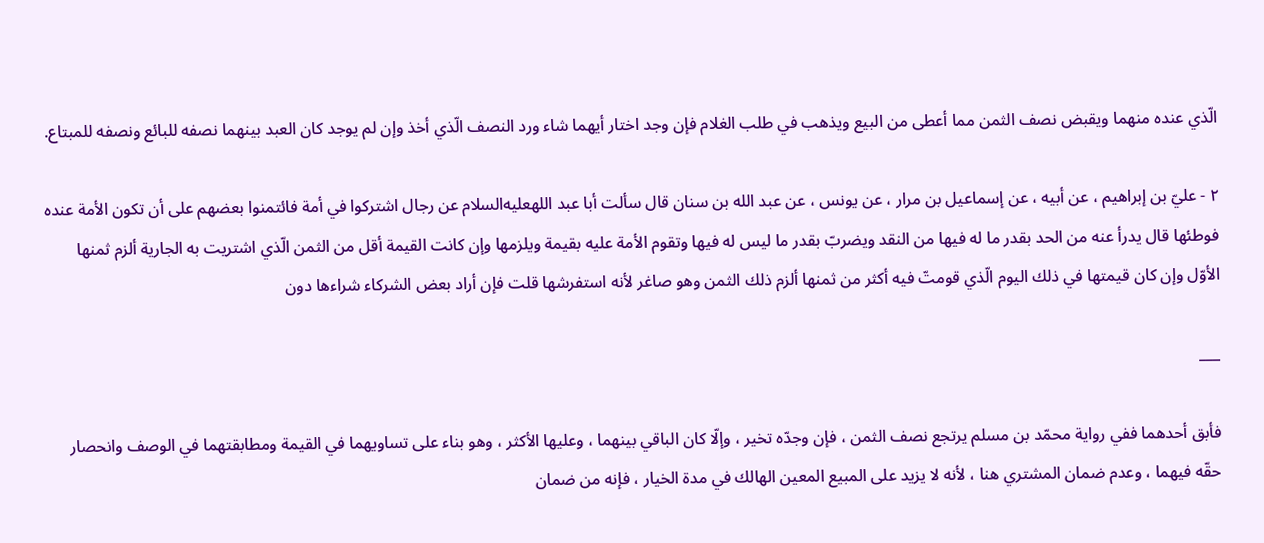الّذي عنده منهما ويقبض نصف الثمن مما أعطى من البيع ويذهب في طلب الغلام فإن وجد اختار أيهما شاء ورد النصف الّذي أخذ وإن لم يوجد كان العبد بينهما نصفه للبائع ونصفه للمبتاع.

٢ - عليّ بن إبراهيم ، عن أبيه ، عن إسماعيل بن مرار ، عن يونس ، عن عبد الله بن سنان قال سألت أبا عبد اللهعليه‌السلام عن رجال اشتركوا في أمة فائتمنوا بعضهم على أن تكون الأمة عنده فوطئها قال يدرأ عنه من الحد بقدر ما له فيها من النقد ويضربّ بقدر ما ليس له فيها وتقوم الأمة عليه بقيمة ويلزمها وإن كانت القيمة أقل من الثمن الّذي اشتريت به الجارية ألزم ثمنها الأوّل وإن كان قيمتها في ذلك اليوم الّذي قومتّ فيه أكثر من ثمنها ألزم ذلك الثمن وهو صاغر لأنه استفرشها قلت فإن أراد بعض الشركاء شراءها دون

___

فأبق أحدهما ففي رواية محمّد بن مسلم يرتجع نصف الثمن ، فإن وجدّه تخير ، وإلّا كان الباقي بينهما ، وعليها الأكثر ، وهو بناء على تساويهما في القيمة ومطابقتهما في الوصف وانحصار حقّه فيهما ، وعدم ضمان المشتري هنا ، لأنه لا يزيد على المبيع المعين الهالك في مدة الخيار ، فإنه من ضمان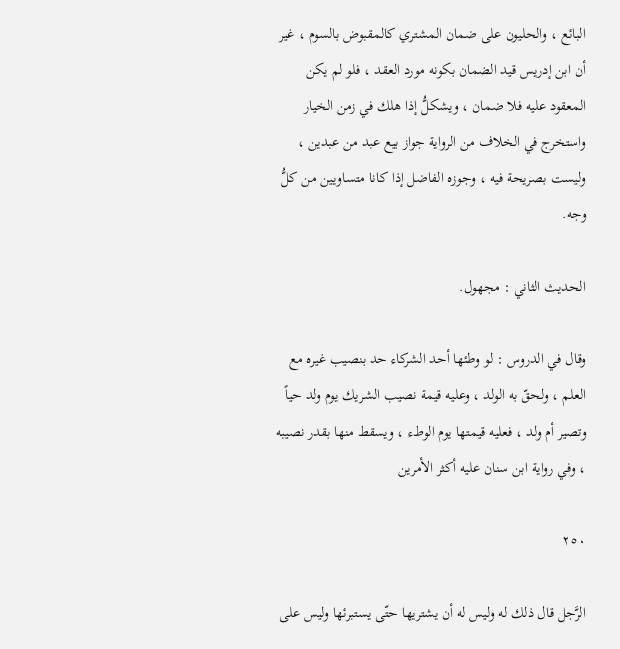البائع ، والحليون على ضمان المشتري كالمقبوض بالسوم ، غير أن ابن إدريس قيد الضمان بكونه مورد العقد ، فلو لم يكن المعقود عليه فلا ضمان ، ويشكلُّ إذا هلك في زمن الخيار واستخرج في الخلاف من الرواية جواز بيع عبد من عبدين ، وليست بصريحة فيه ، وجوزه الفاضل إذا كانا متساويين من كلُّ وجه.

الحديث الثاني : مجهول.

وقال في الدروس : لو وطئها أحد الشركاء حد بنصيب غيره مع العلم ، ولحقّ به الولد ، وعليه قيمة نصيب الشريك يوم ولد حياً وتصير أم ولد ، فعليه قيمتها يوم الوطء ، ويسقط منها بقدر نصيبه ، وفي رواية ابن سنان عليه أكثر الأمرين

٢٥٠

الرَّجل قال ذلك له وليس له أن يشتريها حتّى يستبرئها وليس على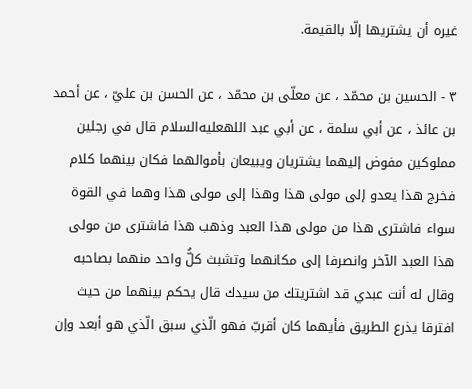غيره أن يشتريها إلّا بالقيمة.

٣ - الحسين بن محمّد ، عن معلّى بن محمّد ، عن الحسن بن عليّ ، عن أحمد بن عائذ ، عن أبي سلمة ، عن أبي عبد اللهعليه‌السلام قال في رجلين مملوكين مفوض إليهما يشتريان ويبيعان بأموالهما فكان بينهما كلام فخرج هذا يعدو إلى مولى هذا وهذا إلى مولى هذا وهما في القوة سواء فاشترى هذا من مولى هذا العبد وذهب هذا فاشترى من مولى هذا العبد الآخر وانصرفا إلى مكانهما وتشبث كلُّ واحد منهما بصاحبه وقال له أنت عبدي قد اشتريتك من سيدك قال يحكم بينهما من حيث افترقا يذرع الطريق فأيهما كان أقربّ فهو الّذي سبق الّذي هو أبعد وإن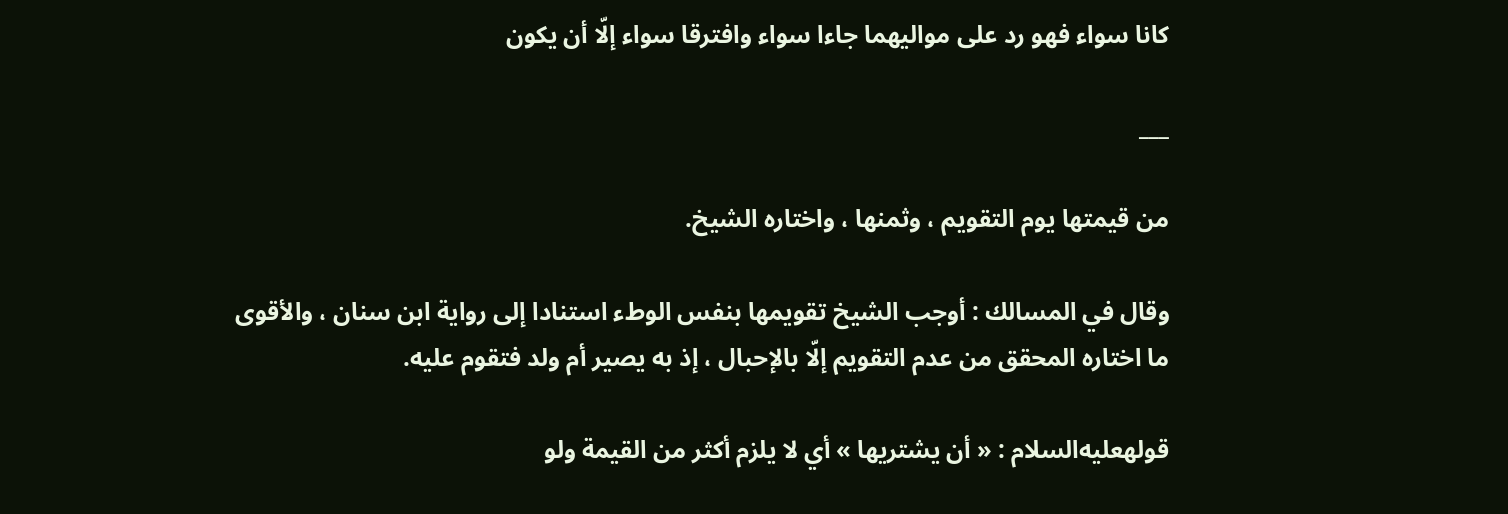كانا سواء فهو رد على مواليهما جاءا سواء وافترقا سواء إلّا أن يكون

___

من قيمتها يوم التقويم ، وثمنها ، واختاره الشيخ.

وقال في المسالك : أوجب الشيخ تقويمها بنفس الوطء استنادا إلى رواية ابن سنان ، والأقوى ما اختاره المحقق من عدم التقويم إلّا بالإحبال ، إذ به يصير أم ولد فتقوم عليه.

قولهعليه‌السلام : « أن يشتريها » أي لا يلزم أكثر من القيمة ولو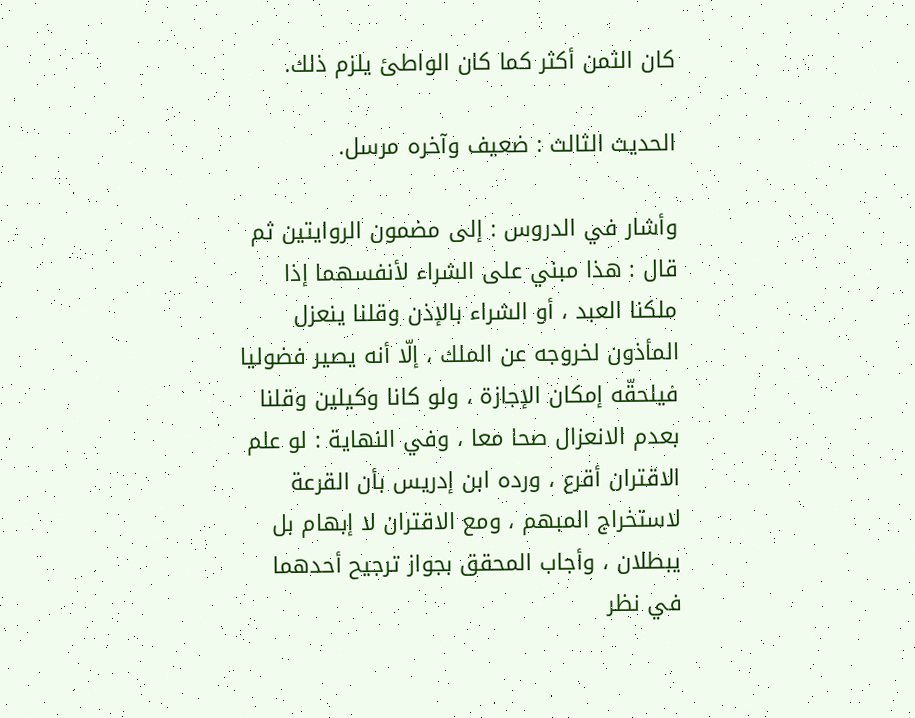كان الثمن أكثر كما كان الواطئ يلزم ذلك.

الحديث الثالث : ضعيف وآخره مرسل.

وأشار في الدروس : إلى مضمون الروايتين ثم قال : هذا مبني على الشراء لأنفسهما إذا ملكنا العبد ، أو الشراء بالإذن وقلنا ينعزل المأذون لخروجه عن الملك ، إلّا أنه يصير فضوليا فيلحقّه إمكان الإجازة ، ولو كانا وكيلين وقلنا بعدم الانعزال صحا معا ، وفي النهاية : لو علم الاقتران أقرع ، ورده ابن إدريس بأن القرعة لاستخراج المبهم ، ومع الاقتران لا إبهام بل يبطلان ، وأجاب المحقق بجواز ترجيح أحدهما في نظر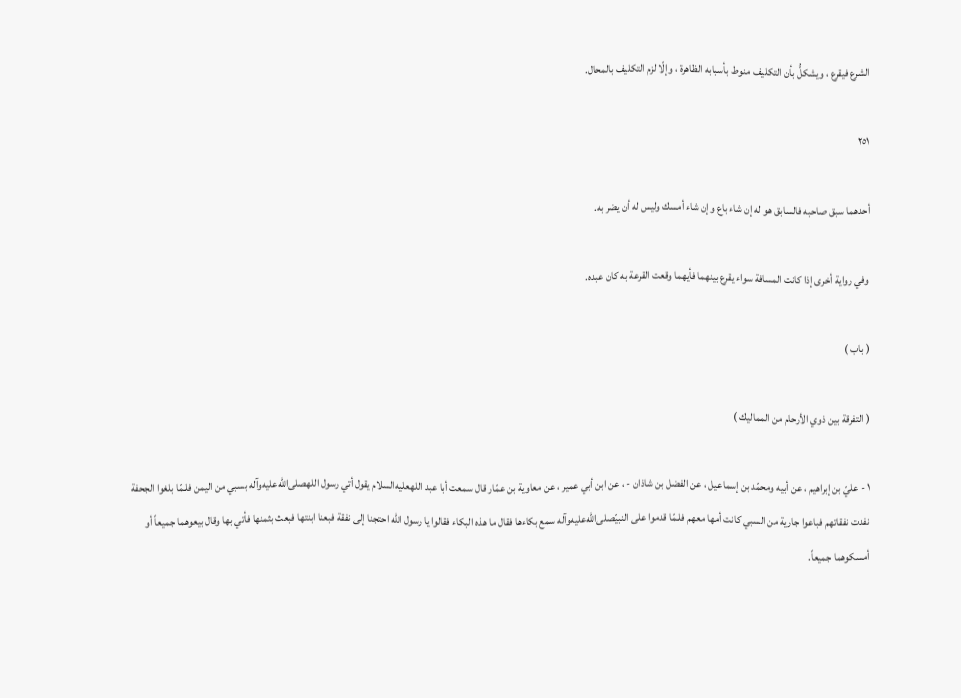الشرع فيقرع ، ويشكلُّ بأن التكليف منوط بأسبابه الظاهرة ، وإلّا لزم التكليف بالمحال.

٢٥١

أحدهما سبق صاحبه فالسابق هو له إن شاء باع وإن شاء أمسك وليس له أن يضر به.

وفي رواية أخرى إذا كانت المسافة سواء يقرع بينهما فأيهما وقعت القرعة به كان عبده.

( باب )

( التفرقة بين ذوي الأرحام من المماليك )

١ - عليّ بن إبراهيم ، عن أبيه ومحمّد بن إسماعيل ، عن الفضل بن شاذان - ، عن ابن أبي عمير ، عن معاوية بن عمّار قال سمعت أبا عبد اللهعليه‌السلام يقول أتي رسول اللهصلى‌الله‌عليه‌وآله بسبي من اليمن فلـمّا بلغوا الجحفة نفدت نفقاتهم فباعوا جارية من السبي كانت أمها معهم فلـمّا قدموا على النبيّصلى‌الله‌عليه‌وآله سمع بكاءها فقال ما هذه البكاء فقالوا يا رسول الله احتجنا إلى نفقة فبعنا ابنتها فبعث بثمنها فأتي بها وقال بيعوهما جميعاً أو أمسكوهما جميعاً.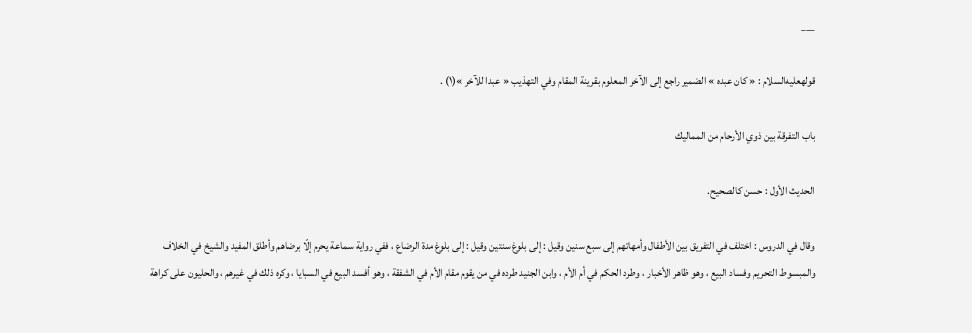___

قولهعليه‌السلام : « كان عبده » الضمير راجع إلى الآخر المعلوم بقرينة المقام وفي التهذيب « عبدا للآخر »(١) .

باب التفرقة بين ذوي الأرحام من المماليك

الحديث الأول : حسن كالصحيح.

وقال في الدروس : اختلف في التفريق بين الأطفال وأمهاتهم إلى سبع سنين وقيل : إلى بلوغ سنتين وقيل : إلى بلوغ مدة الرضاع ، ففي رواية سماعة يحرم إلّا برضاهم وأطلق المفيد والشيخ في الخلاف والمبسوط التحريم وفساد البيع ، وهو ظاهر الأخبار ، وطرد الحكم في أم الأم ، وابن الجنيد طرده في من يقوم مقام الأم في الشفقة ، وهو أفسد البيع في السبايا ، وكره ذلك في غيرهم ، والحليون على كراهة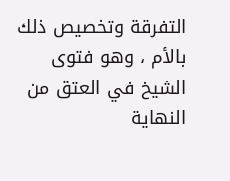التفرقة وتخصيص ذلك بالأم ، وهو فتوى الشيخ في العتق من النهاية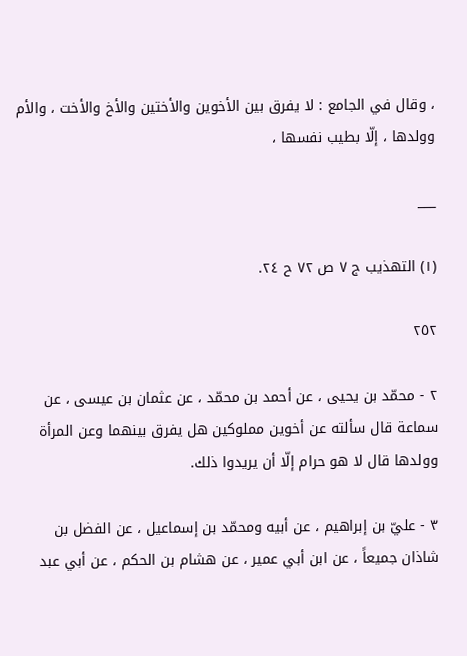، وقال في الجامع : لا يفرق بين الأخوين والأختين والأخ والأخت ، والأم وولدها ، إلّا بطيب نفسها ،

___

(١) التهذيب ج ٧ ص ٧٢ ح ٢٤.

٢٥٢

٢ - محمّد بن يحيى ، عن أحمد بن محمّد ، عن عثمان بن عيسى ، عن سماعة قال سألته عن أخوين مملوكين هل يفرق بينهما وعن المرأة وولدها قال لا هو حرام إلّا أن يريدوا ذلك.

٣ - عليّ بن إبراهيم ، عن أبيه ومحمّد بن إسماعيل ، عن الفضل بن شاذان جميعاً ، عن ابن أبي عمير ، عن هشام بن الحكم ، عن أبي عبد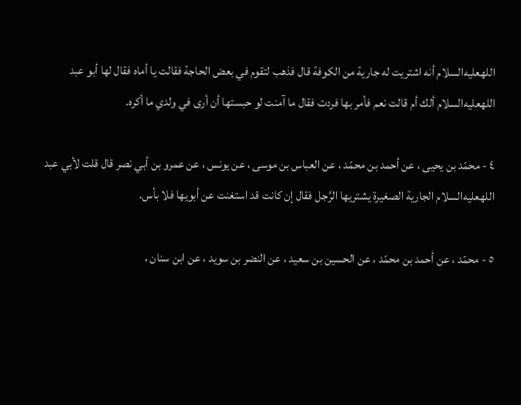اللهعليه‌السلام أنه اشتريت له جارية من الكوفة قال فذهب لتقوم في بعض الحاجة فقالت يا أماه فقال لها أبو عبد اللهعليه‌السلام ألك أم قالت نعم فأمر بها فردت فقال ما آمنت لو حبستها أن أرى في ولدي ما أكره.

٤ - محمّد بن يحيى ، عن أحمد بن محمّد ، عن العباس بن موسى ، عن يونس ، عن عمرو بن أبي نصر قال قلت لأبي عبد اللهعليه‌السلام الجارية الصغيرة يشتريها الرَّجل فقال إن كانت قد استغنت عن أبويها فلا بأس.

٥ - محمّد ، عن أحمد بن محمّد ، عن الحسين بن سعيد ، عن النضر بن سويد ، عن ابن سنان ،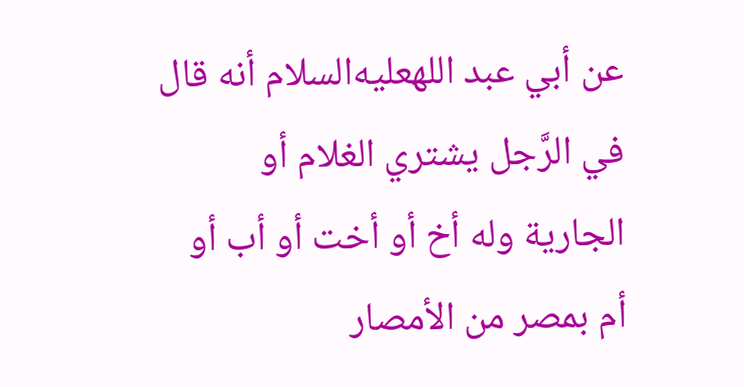عن أبي عبد اللهعليه‌السلام أنه قال في الرَّجل يشتري الغلام أو الجارية وله أخ أو أخت أو أب أو أم بمصر من الأمصار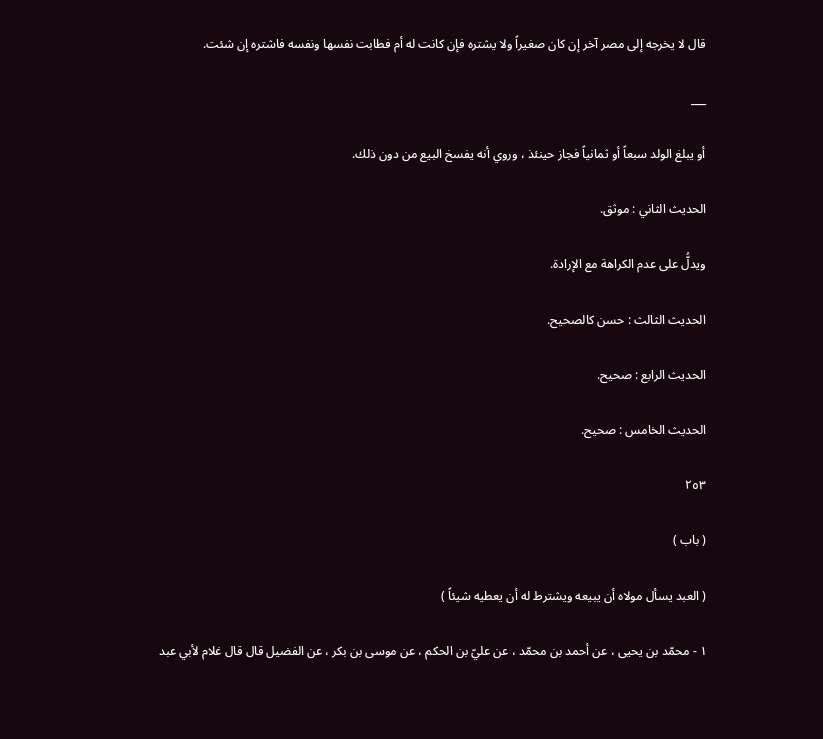قال لا يخرجه إلى مصر آخر إن كان صغيراً ولا يشتره فإن كانت له أم فطابت نفسها ونفسه فاشتره إن شئت.

___

أو يبلغ الولد سبعاً أو ثمانياً فجاز حينئذ ، وروي أنه يفسخ البيع من دون ذلك.

الحديث الثاني : موثق.

ويدلُّ على عدم الكراهة مع الإرادة.

الحديث الثالث : حسن كالصحيح.

الحديث الرابع : صحيح.

الحديث الخامس : صحيح.

٢٥٣

( باب )

( العبد يسأل مولاه أن يبيعه ويشترط له أن يعطيه شيئاً )

١ - محمّد بن يحيى ، عن أحمد بن محمّد ، عن عليّ بن الحكم ، عن موسى بن بكر ، عن الفضيل قال قال غلام لأبي عبد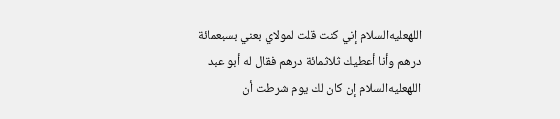اللهعليه‌السلام إني كنت قلت لمولاي بعني بسبعمائة درهم وأنا أعطيك ثلاثمائة درهم فقال له أبو عبد اللهعليه‌السلام إن كان لك يوم شرطت أن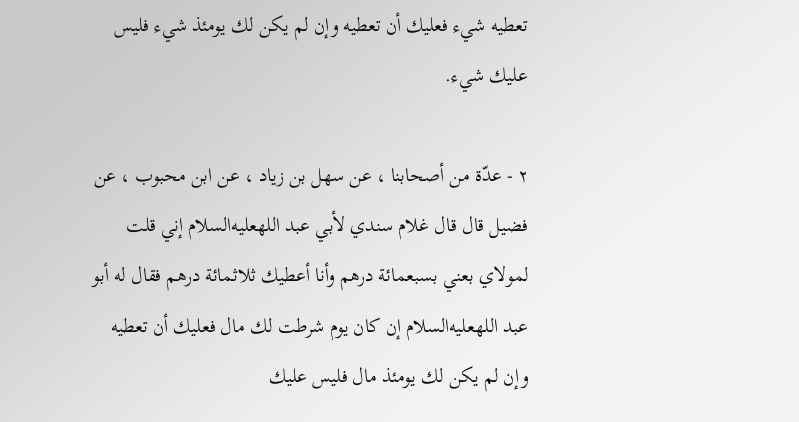تعطيه شيء فعليك أن تعطيه وإن لم يكن لك يومئذ شيء فليس عليك شيء.

٢ - عدّة من أصحابنا ، عن سهل بن زياد ، عن ابن محبوب ، عن فضيل قال قال غلام سندي لأبي عبد اللهعليه‌السلام إني قلت لمولاي بعني بسبعمائة درهم وأنا أعطيك ثلاثمائة درهم فقال له أبو عبد اللهعليه‌السلام إن كان يوم شرطت لك مال فعليك أن تعطيه وإن لم يكن لك يومئذ مال فليس عليك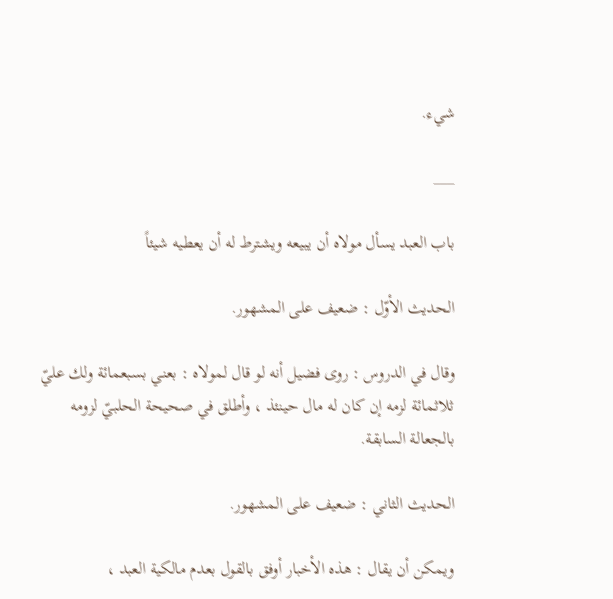شيء.

___

باب العبد يسأل مولاه أن يبيعه ويشترط له أن يعطيه شيئاً

الحديث الأوّل : ضعيف على المشهور.

وقال في الدروس : روى فضيل أنه لو قال لمولاه : بعني بسبعمائة ولك عليّ ثلاثمائة لزمه إن كان له مال حينئذ ، وأطلق في صحيحة الحلبيّ لزومه بالجعالة السابقة.

الحديث الثاني : ضعيف على المشهور.

ويمكن أن يقال : هذه الأخبار أوفق بالقول بعدم مالكية العبد ،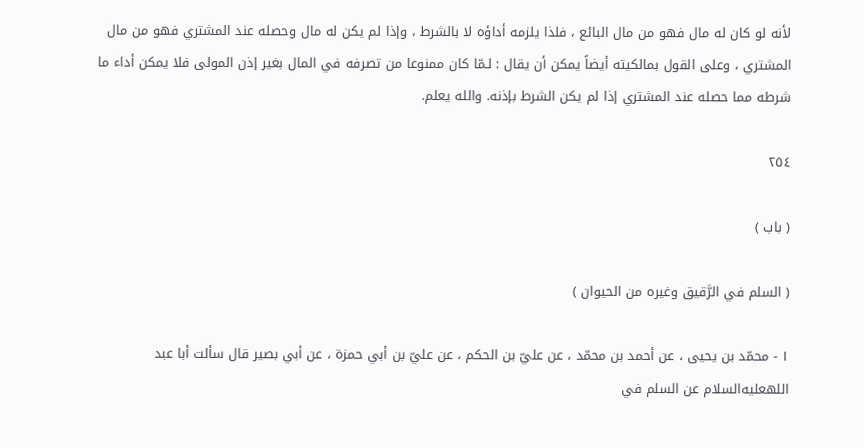لأنه لو كان له مال فهو من مال البائع ، فلذا يلزمه أداؤه لا بالشرط ، وإذا لم يكن له مال وحصله عند المشتري فهو من مال المشتري ، وعلى القول بمالكيته أيضاً يمكن أن يقال : لـمّا كان ممنوعا من تصرفه في المال بغير إذن المولى فلا يمكن أداء ما شرطه مما حصله عند المشتري إذا لم يكن الشرط بإذنه. والله يعلم.

٢٥٤

( باب )

( السلم في الرَّقيق وغيره من الحيوان )

١ - محمّد بن يحيى ، عن أحمد بن محمّد ، عن عليّ بن الحكم ، عن عليّ بن أبي حمزة ، عن أبي بصير قال سألت أبا عبد اللهعليه‌السلام عن السلم في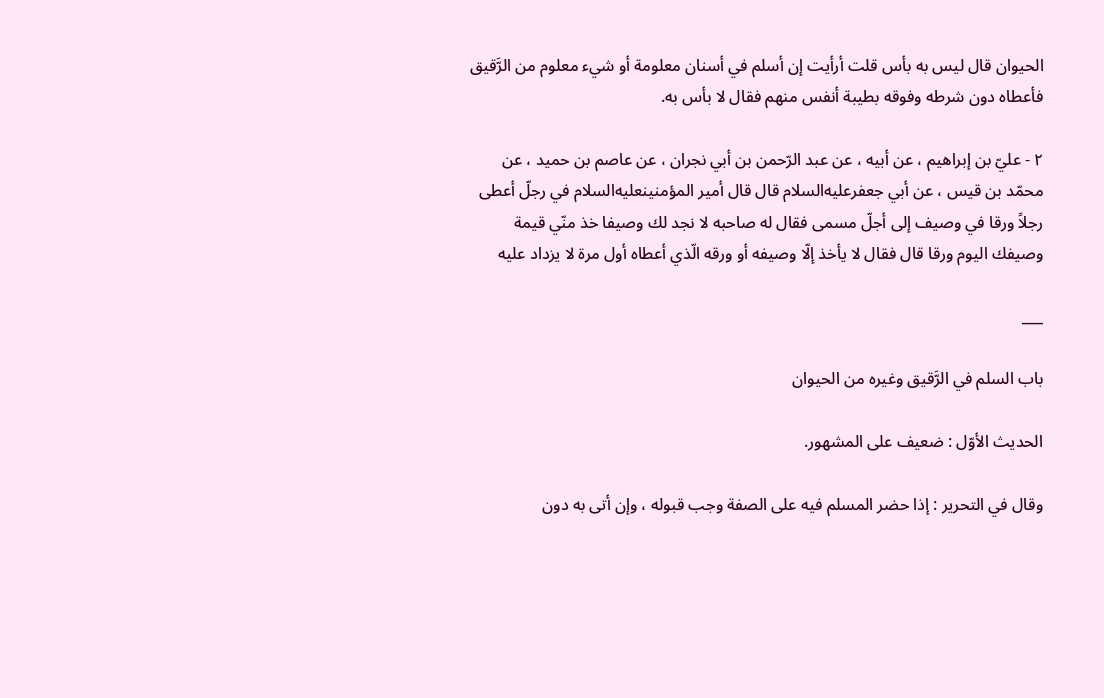الحيوان قال ليس به بأس قلت أرأيت إن أسلم في أسنان معلومة أو شيء معلوم من الرَّقيق فأعطاه دون شرطه وفوقه بطيبة أنفس منهم فقال لا بأس به.

٢ - عليّ بن إبراهيم ، عن أبيه ، عن عبد الرّحمن بن أبي نجران ، عن عاصم بن حميد ، عن محمّد بن قيس ، عن أبي جعفرعليه‌السلام قال قال أمير المؤمنينعليه‌السلام في رجلّ أعطى رجلاً ورقا في وصيف إلى أجلّ مسمى فقال له صاحبه لا نجد لك وصيفا خذ منّي قيمة وصيفك اليوم ورقا قال فقال لا يأخذ إلّا وصيفه أو ورقه الّذي أعطاه أول مرة لا يزداد عليه

___

باب السلم في الرَّقيق وغيره من الحيوان

الحديث الأوّل : ضعيف على المشهور.

وقال في التحرير : إذا حضر المسلم فيه على الصفة وجب قبوله ، وإن أتى به دون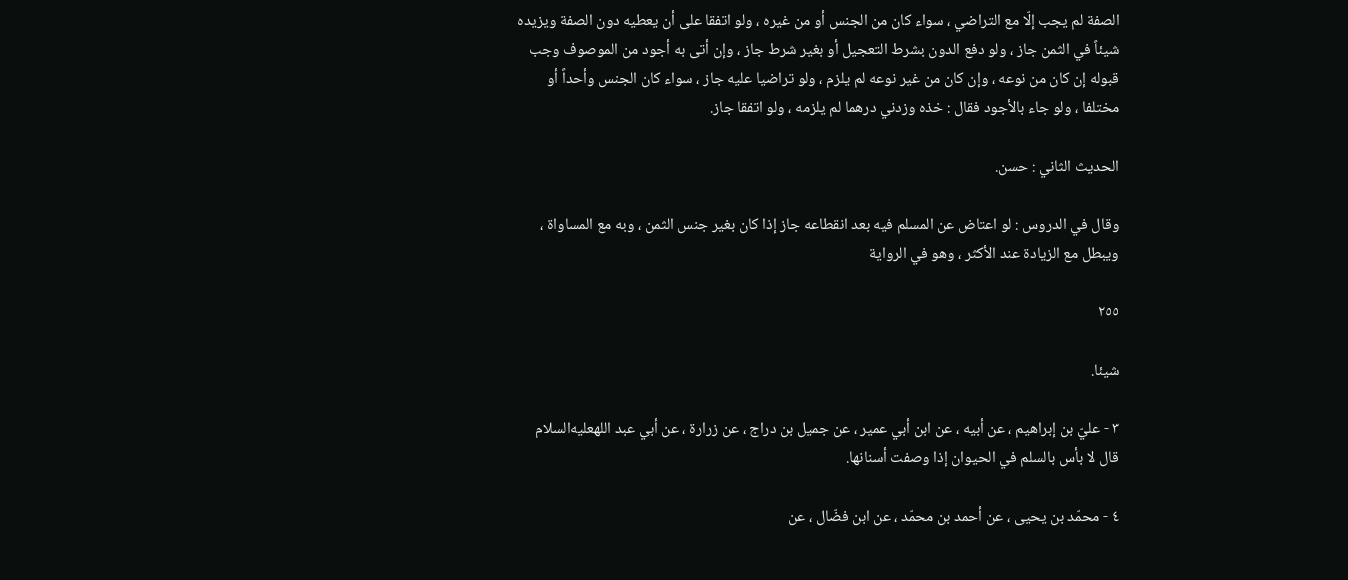الصفة لم يجب إلّا مع التراضي ، سواء كان من الجنس أو من غيره ، ولو اتفقا على أن يعطيه دون الصفة ويزيده شيئاً في الثمن جاز ، ولو دفع الدون بشرط التعجيل أو بغير شرط جاز ، وإن أتى به أجود من الموصوف وجب قبوله إن كان من نوعه ، وإن كان من غير نوعه لم يلزم ، ولو تراضيا عليه جاز ، سواء كان الجنس وأحداً أو مختلفا ، ولو جاء بالأجود فقال : خذه وزدني درهما لم يلزمه ، ولو اتفقا جاز.

الحديث الثاني : حسن.

وقال في الدروس : لو اعتاض عن المسلم فيه بعد انقطاعه جاز إذا كان بغير جنس الثمن ، وبه مع المساواة ، ويبطل مع الزيادة عند الأكثر ، وهو في الرواية

٢٥٥

شيئا.

٣ - عليّ بن إبراهيم ، عن أبيه ، عن ابن أبي عمير ، عن جميل بن دراج ، عن زرارة ، عن أبي عبد اللهعليه‌السلام قال لا بأس بالسلم في الحيوان إذا وصفت أسنانها.

٤ - محمّد بن يحيى ، عن أحمد بن محمّد ، عن ابن فضّال ، عن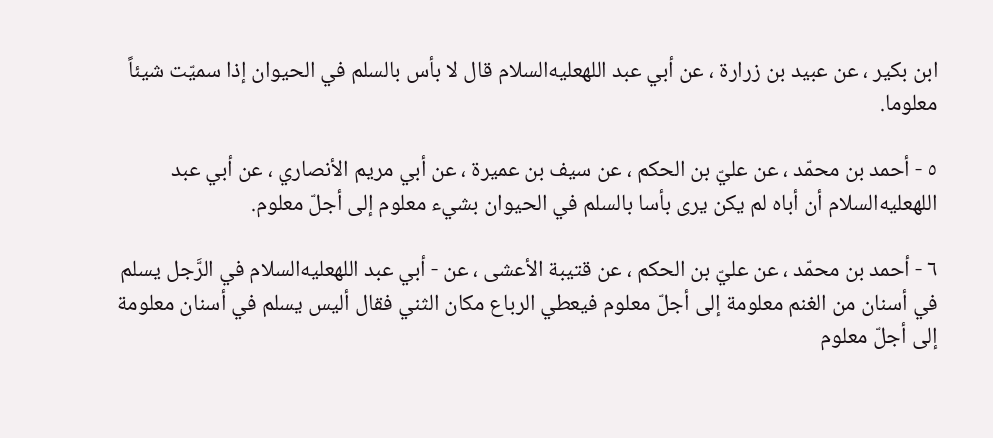ابن بكير ، عن عبيد بن زرارة ، عن أبي عبد اللهعليه‌السلام قال لا بأس بالسلم في الحيوان إذا سميّت شيئاً معلوما.

٥ - أحمد بن محمّد ، عن عليّ بن الحكم ، عن سيف بن عميرة ، عن أبي مريم الأنصاري ، عن أبي عبد اللهعليه‌السلام أن أباه لم يكن يرى بأسا بالسلم في الحيوان بشيء معلوم إلى أجلّ معلوم.

٦ - أحمد بن محمّد ، عن عليّ بن الحكم ، عن قتيبة الأعشى ، عن - أبي عبد اللهعليه‌السلام في الرَّجل يسلم في أسنان من الغنم معلومة إلى أجلّ معلوم فيعطي الرباع مكان الثني فقال أليس يسلم في أسنان معلومة إلى أجلّ معلوم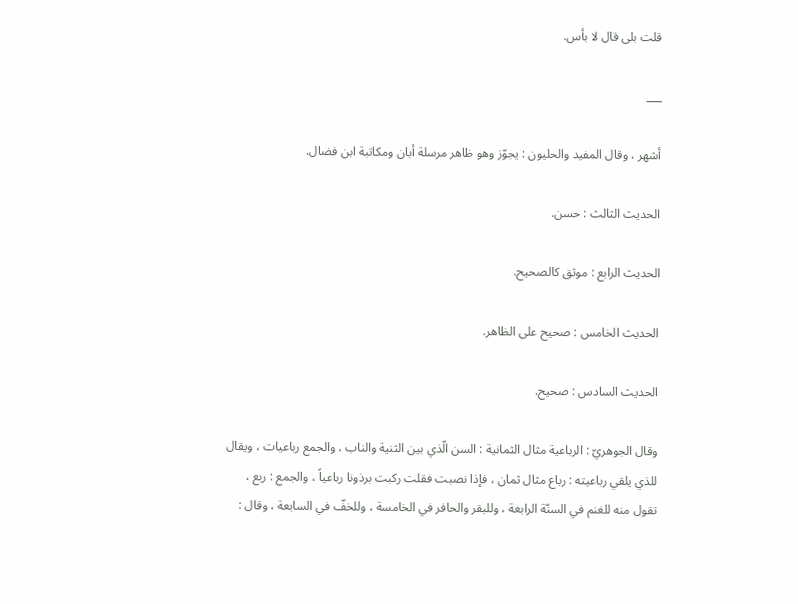قلت بلى قال لا بأس.

___

أشهر ، وقال المفيد والحليون : يجوّز وهو ظاهر مرسلة أبان ومكاتبة ابن فضال.

الحديث الثالث : حسن.

الحديث الرابع : موثق كالصحيح.

الحديث الخامس : صحيح على الظاهر.

الحديث السادس : صحيح.

وقال الجوهريّ : الرباعية مثال الثمانية : السن الّذي بين الثنية والناب ، والجمع رباعيات ، ويقال للذي يلقي رباعيته : رباع مثال ثمان ، فإذا نصبت فقلت ركبت برذونا رباعياً ، والجمع : ربع ، تقول منه للغنم في السنّة الرابعة ، وللبقر والحافر في الخامسة ، وللخفّ في السابعة ، وقال :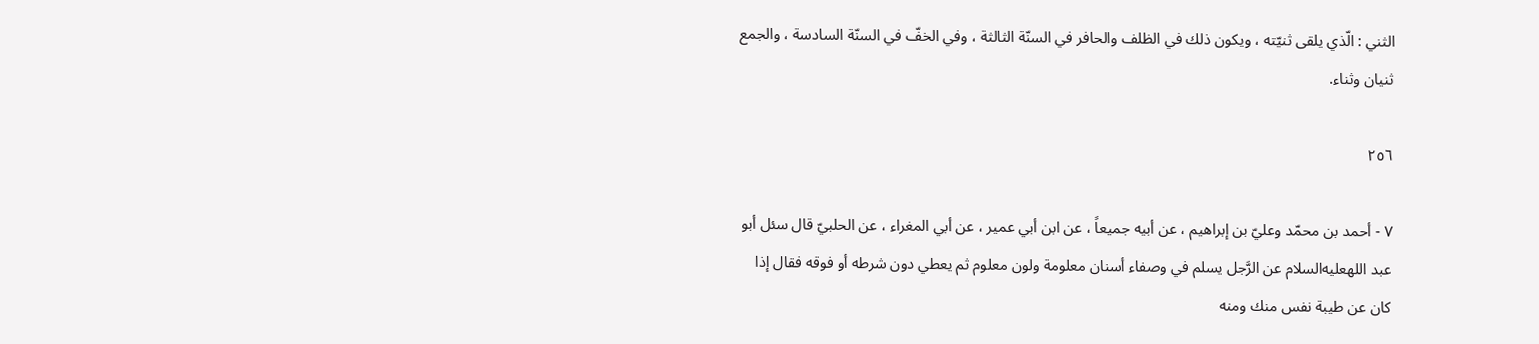الثني : الّذي يلقى ثنيّته ، ويكون ذلك في الظلف والحافر في السنّة الثالثة ، وفي الخفّ في السنّة السادسة ، والجمع ثنيان وثناء.

٢٥٦

٧ - أحمد بن محمّد وعليّ بن إبراهيم ، عن أبيه جميعاً ، عن ابن أبي عمير ، عن أبي المغراء ، عن الحلبيّ قال سئل أبو عبد اللهعليه‌السلام عن الرَّجل يسلم في وصفاء أسنان معلومة ولون معلوم ثم يعطي دون شرطه أو فوقه فقال إذا كان عن طيبة نفس منك ومنه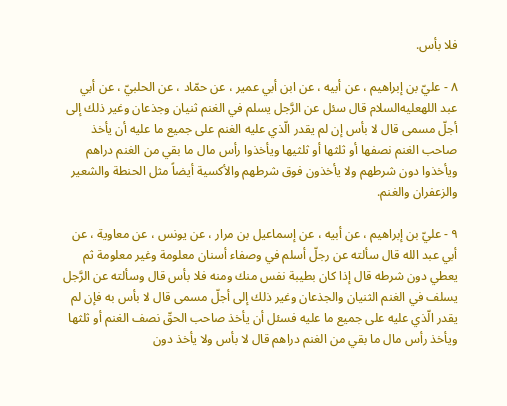فلا بأس.

٨ - عليّ بن إبراهيم ، عن أبيه ، عن ابن أبي عمير ، عن حمّاد ، عن الحلبيّ ، عن أبي عبد اللهعليه‌السلام قال سئل عن الرَّجل يسلم في الغنم ثنيان وجذعان وغير ذلك إلى أجلّ مسمى قال لا بأس إن لم يقدر الّذي عليه الغنم على جميع ما عليه أن يأخذ صاحب الغنم نصفها أو ثلثها أو ثلثيها ويأخذوا رأس مال ما بقي من الغنم دراهم ويأخذوا دون شرطهم ولا يأخذون فوق شرطهم والأكسية أيضاً مثل الحنطة والشعير والزعفران والغنم.

٩ - عليّ بن إبراهيم ، عن أبيه ، عن إسماعيل بن مرار ، عن يونس ، عن معاوية ، عن أبي عبد الله قال سألته عن رجلّ أسلم في وصفاء أسنان معلومة وغير معلومة ثم يعطي دون شرطه قال إذا كان بطيبة نفس منك ومنه فلا بأس قال وسألته عن الرَّجل يسلف في الغنم الثنيان والجذعان وغير ذلك إلى أجلّ مسمى قال لا بأس به فإن لم يقدر الّذي عليه على جميع ما عليه فسئل أن يأخذ صاحب الحقّ نصف الغنم أو ثلثها ويأخذ رأس مال ما بقي من الغنم دراهم قال لا بأس ولا يأخذ دون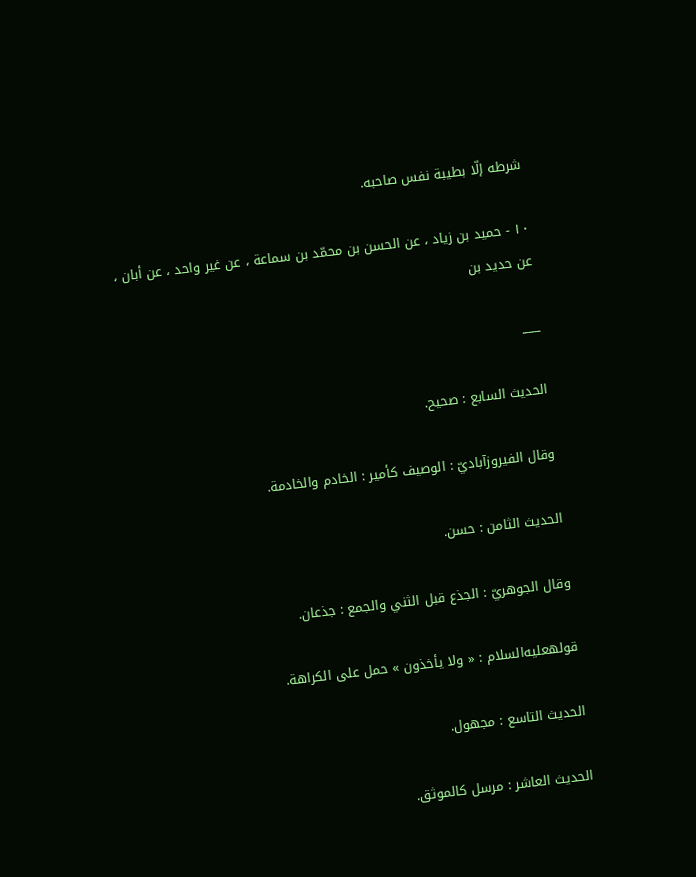شرطه إلّا بطيبة نفس صاحبه.

١٠ - حميد بن زياد ، عن الحسن بن محمّد بن سماعة ، عن غير واحد ، عن أبان ، عن حديد بن

___

الحديث السابع : صحيح.

وقال الفيروزآباديّ : الوصيف كأمير : الخادم والخادمة.

الحديث الثامن : حسن.

وقال الجوهريّ : الجذع قبل الثني والجمع : جذعان.

قولهعليه‌السلام : « ولا يأخذون » حمل على الكراهة.

الحديث التاسع : مجهول.

الحديث العاشر : مرسل كالموثق.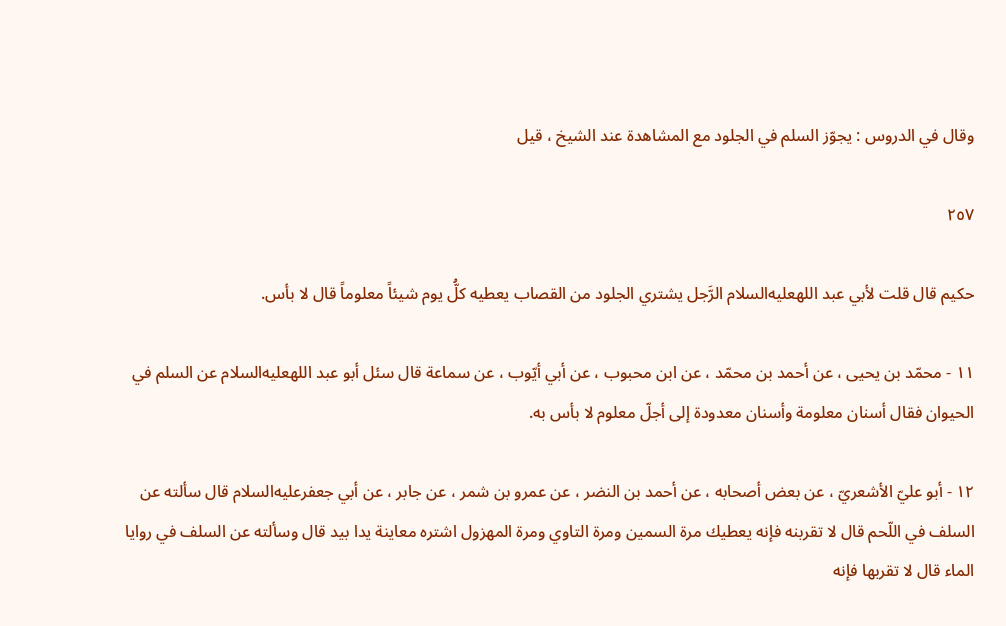وقال في الدروس : يجوّز السلم في الجلود مع المشاهدة عند الشيخ ، قيل

٢٥٧

حكيم قال قلت لأبي عبد اللهعليه‌السلام الرَّجل يشتري الجلود من القصاب يعطيه كلُّ يوم شيئاً معلوماً قال لا بأس.

١١ - محمّد بن يحيى ، عن أحمد بن محمّد ، عن ابن محبوب ، عن أبي أيّوب ، عن سماعة قال سئل أبو عبد اللهعليه‌السلام عن السلم في الحيوان فقال أسنان معلومة وأسنان معدودة إلى أجلّ معلوم لا بأس به.

١٢ - أبو عليّ الأشعريّ ، عن بعض أصحابه ، عن أحمد بن النضر ، عن عمرو بن شمر ، عن جابر ، عن أبي جعفرعليه‌السلام قال سألته عن السلف في اللّحم قال لا تقربنه فإنه يعطيك مرة السمين ومرة التاوي ومرة المهزول اشتره معاينة يدا بيد قال وسألته عن السلف في روايا الماء قال لا تقربها فإنه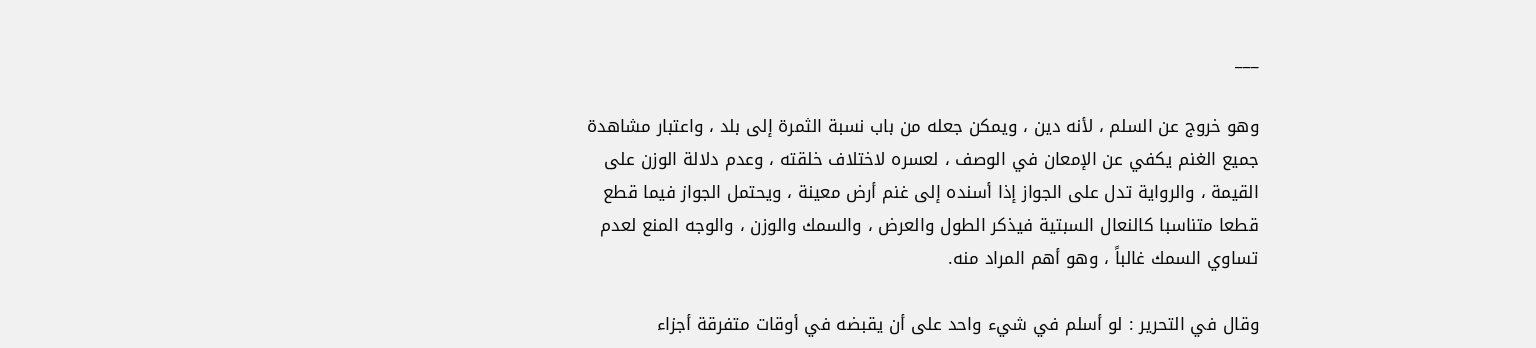___

وهو خروج عن السلم ، لأنه دين ، ويمكن جعله من باب نسبة الثمرة إلى بلد ، واعتبار مشاهدة جميع الغنم يكفي عن الإمعان في الوصف ، لعسره لاختلاف خلقته ، وعدم دلالة الوزن على القيمة ، والرواية تدل على الجواز إذا أسنده إلى غنم أرض معينة ، ويحتمل الجواز فيما قطع قطعا متناسبا كالنعال السبتية فيذكر الطول والعرض ، والسمك والوزن ، والوجه المنع لعدم تساوي السمك غالباً ، وهو أهم المراد منه.

وقال في التحرير : لو أسلم في شيء واحد على أن يقبضه في أوقات متفرقة أجزاء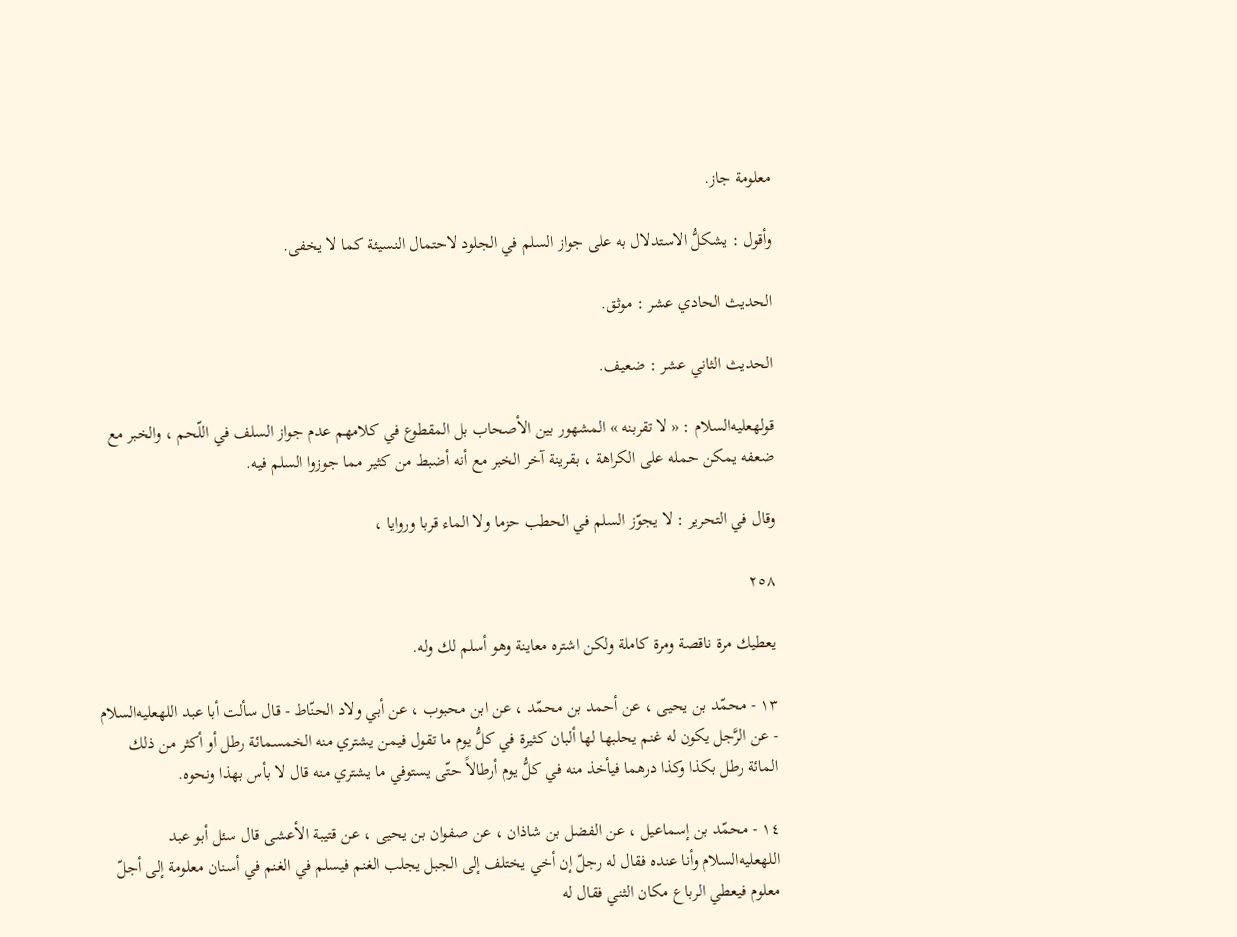معلومة جاز.

وأقول : يشكلُّ الاستدلال به على جواز السلم في الجلود لاحتمال النسيئة كما لا يخفى.

الحديث الحادي عشر : موثق.

الحديث الثاني عشر : ضعيف.

قولهعليه‌السلام : « لا تقربنه » المشهور بين الأصحاب بل المقطوع في كلامهم عدم جواز السلف في اللّحم ، والخبر مع ضعفه يمكن حمله على الكراهة ، بقرينة آخر الخبر مع أنه أضبط من كثير مما جوزوا السلم فيه.

وقال في التحرير : لا يجوّز السلم في الحطب حزما ولا الماء قربا وروايا ،

٢٥٨

يعطيك مرة ناقصة ومرة كاملة ولكن اشتره معاينة وهو أسلم لك وله.

١٣ - محمّد بن يحيى ، عن أحمد بن محمّد ، عن ابن محبوب ، عن أبي ولاد الحنّاط - قال سألت أبا عبد اللهعليه‌السلام - عن الرَّجل يكون له غنم يحلبها لها ألبان كثيرة في كلُّ يوم ما تقول فيمن يشتري منه الخمسمائة رطل أو أكثر من ذلك المائة رطل بكذا وكذا درهما فيأخذ منه في كلُّ يوم أرطالاً حتّى يستوفي ما يشتري منه قال لا بأس بهذا ونحوه.

١٤ - محمّد بن إسماعيل ، عن الفضل بن شاذان ، عن صفوان بن يحيى ، عن قتيبة الأعشى قال سئل أبو عبد اللهعليه‌السلام وأنا عنده فقال له رجلّ إن أخي يختلف إلى الجبل يجلب الغنم فيسلم في الغنم في أسنان معلومة إلى أجلّ معلوم فيعطي الرباع مكان الثني فقال له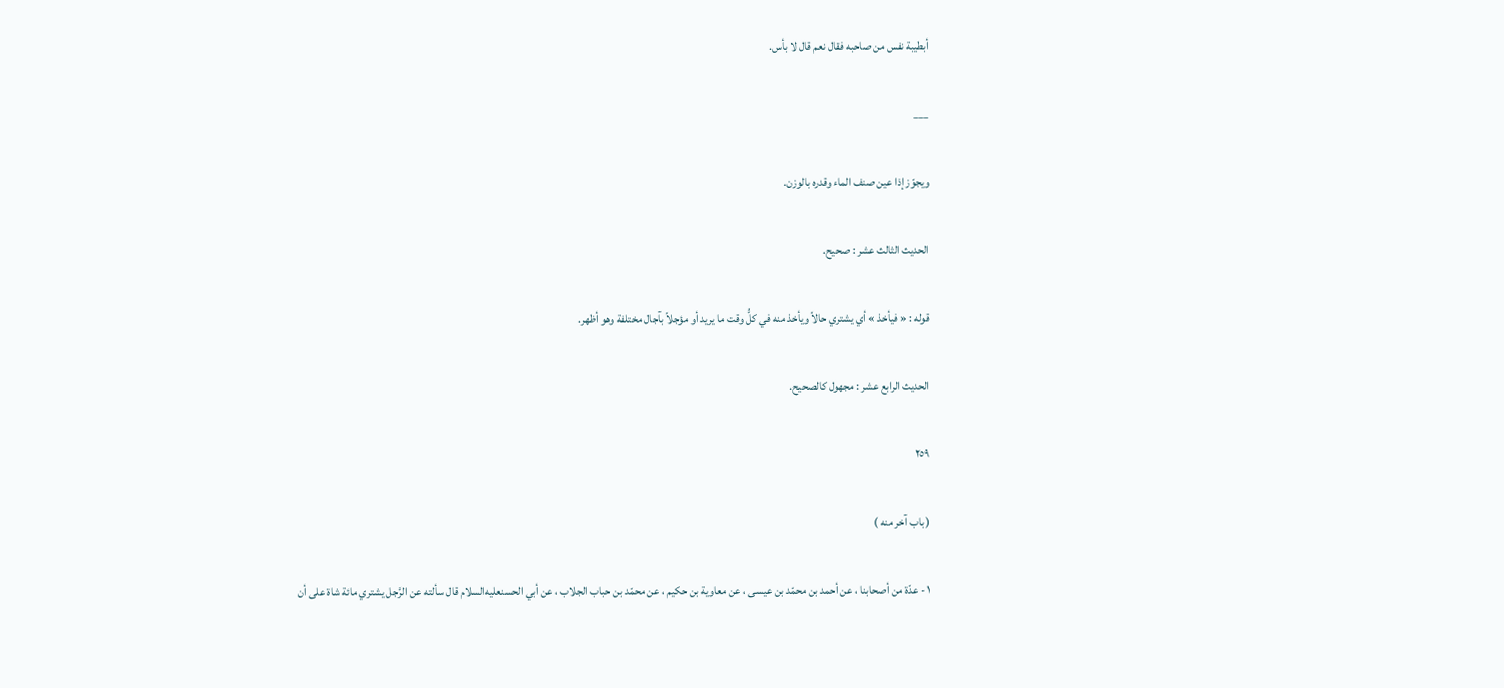أبطيبة نفس من صاحبه فقال نعم قال لا بأس.

___

ويجوّز إذا عين صنف الماء وقدره بالوزن.

الحديث الثالث عشر : صحيح.

قوله : « فيأخذ » أي يشتري حالاً ويأخذ منه في كلُّ وقت ما يريد أو مؤجلاً بآجال مختلفة وهو أظهر.

الحديث الرابع عشر : مجهول كالصحيح.

٢٥٩

( باب آخر منه )

١ - عدّة من أصحابنا ، عن أحمد بن محمّد بن عيسى ، عن معاوية بن حكيم ، عن محمّد بن حباب الجلاب ، عن أبي الحسنعليه‌السلام قال سألته عن الرَّجل يشتري مائة شاة على أن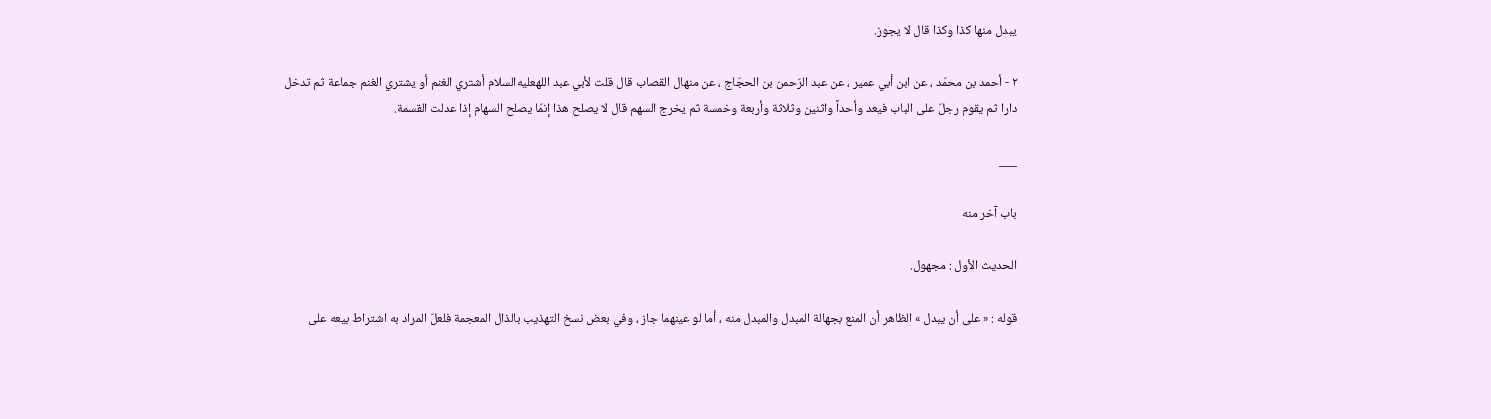يبدل منها كذا وكذا قال لا يجوز.

٢ - أحمد بن محمّد ، عن ابن أبي عمير ، عن عبد الرّحمن بن الحجّاج ، عن منهال القصاب قال قلت لأبي عبد اللهعليه‌السلام أشتري الغنم أو يشتري الغنم جماعة ثم تدخل دارا ثم يقوم رجلّ على الباب فيعد وأحداً واثنين وثلاثة وأربعة وخمسة ثم يخرج السهم قال لا يصلح هذا إنمّا يصلح السهام إذا عدلت القسمة.

___

باب آخر منه

الحديث الأول : مجهول.

قوله : « على أن يبدل » الظاهر أن المنع بجهالة المبدل والمبدل منه ، أما لو عينهما جاز ، وفي بعض نسخ التهذيب بالذال المعجمة فلعلّ المراد به اشتراط بيعه على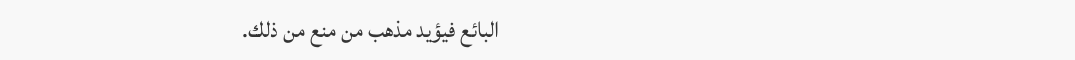البائع فيؤيد مذهب من منع من ذلك.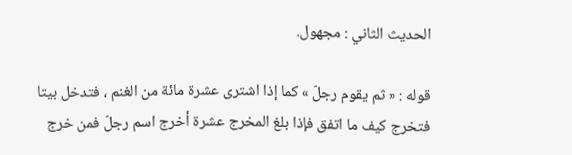الحديث الثاني : مجهول.

قوله : « ثم يقوم رجلّ » كما إذا اشترى عشرة مائة من الغنم ، فتدخل بيتا فتخرج كيف ما اتفق فإذا بلغ المخرج عشرة أخرج اسم رجلّ فمن خرج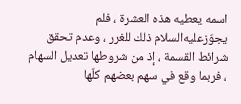اسمه يعطيه هذه العشرة ، فلم يجوّزعليه‌السلام ذلك للغرر ، وعدم تحقق شرائط القسمة ، إذ من شروطها تعديل السهام ، فربما وقع في سهم بعضهم كلّها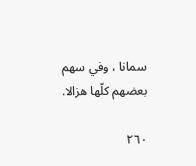سمانا ، وفي سهم بعضهم كلّها هزالا.

٢٦٠